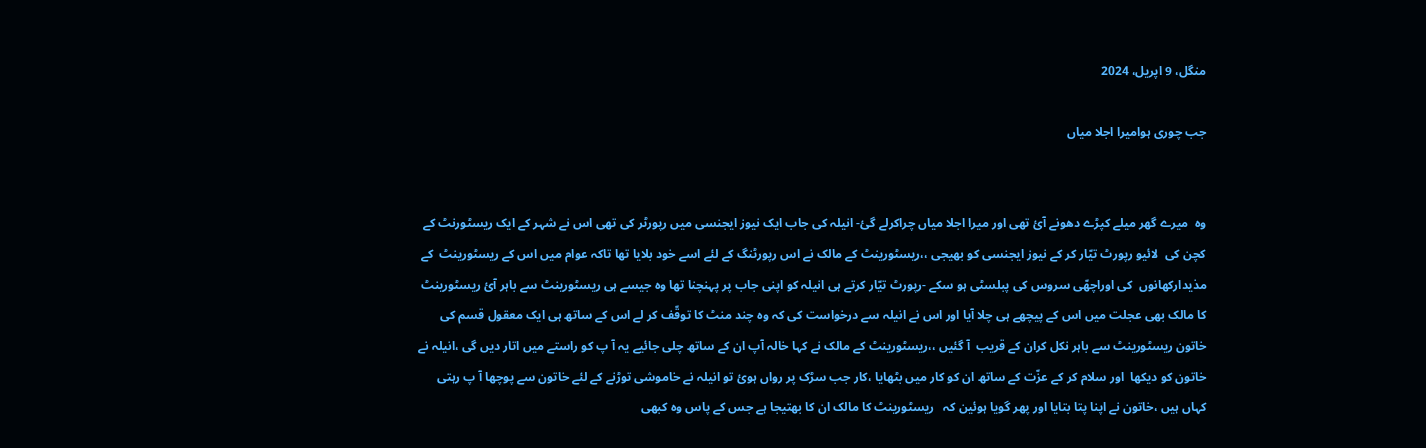منگل، 9 اپریل، 2024

جب چوری ہوامیرا اجلا میاں


وہ  میرے گھر میلے کپڑے دھونے آئ تھی اور میرا اجلا میاں چراکرلے گئ- انیلہ کی جاب ایک نیوز ایجنسی میں رپورٹر کی تھی اس نے شہر کے ایک ریسٹورنٹ کے کچن کی  لائیو رپورٹ تیّار کر کے نیوز ایجنسی کو بھیجی ،،ریسٹورینٹ کے مالک نے اس رپورٹنگ کے لئے اسے خود بلایا تھا تاکہ عوام میں اس کے ریسٹورینٹ  کے مذیدارکھانوں  کی اوراچھّی سروس کی پبلسٹی ہو سکے -رپورٹ تیّار کرتے ہی انیلہ کو اپنی جاب پر پہنچنا تھا وہ جیسے ہی ریسٹورینٹ سے باہر آئ ریسٹورینٹ کا مالک بھی عجلت میں اس کے پیچھے ہی چلا آیا اور اس نے انیلہ سے درخواست کی کہ وہ چند منٹ کا توقّف کر لے اس کے ساتھ ہی ایک معقول قسم کی  خاتون ریسٹورینٹ سے باہر نکل کران کے قریب  آ گئیں ،،ریسٹورینٹ کے مالک نے کہا خالہ آپ ان کے ساتھ چلی جائیے یہ آ پ کو راستے میں اتار دیں گی ،انیلہ نے  خاتون کو دیکھا  اور سلام کر کے عزّت کے ساتھ ان کو کار میں بٹھایا ،کار جب سڑک پر رواں ہوئ تو انیلہ نے خاموشی توڑنے کے لئے خاتون سے پوچھا آ پ رہتی کہاں ہیں ،خاتون نے اپنا پتا بتایا اور پھر گویا ہوئین کہ   ریسٹورینٹ کا مالک ان کا بھتیجا ہے جس کے پاس وہ کبھی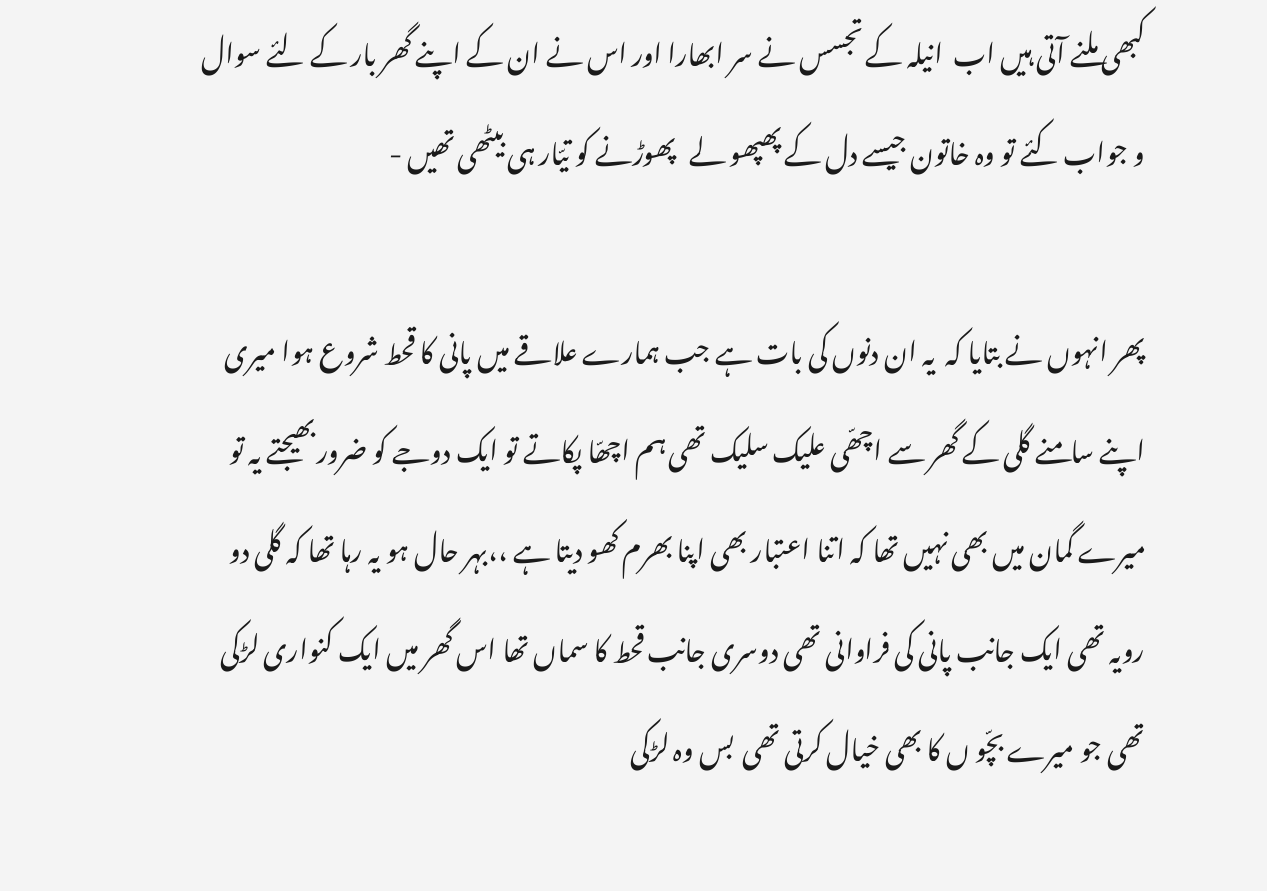کبھی ملنے آتی ہیں اب  انیلہ کے تجسس نے سر ابھارا اور اس نے ان کے اپنے گھر بار کے لئے سوال و جواب کئے تو وہ خاتون جیسے دل کے پھپھو لے   پھوڑنے کو تیّار ہی بیٹھی تھیں -

پھر انہوں نے بتایا کہ  یہ ان دنوں کی بات ہے جب ہمارے علاقے میں پانی کا قحط شروع ہوا میری اپنے سامنے گلی کے گھر سے اچھّی علیک سلیک تھی ہم اچھّا پکاتے تو ایک دوجے کو ضرور بھیجتے یہ تو میرے گمان میں بھی نہیں تھا کہ اتنا اعتبار بھی اپنا بھرم کھو دیتا ہے ،،بہر حال ہو یہ رہا تھا کہ گلی دو رویہ تھی ایک جانب پانی کی فراوانی تھی دوسری جانب قحط کا سماں تھا اس گھر میں ایک کنواری لڑکی تھی جو میرے بچّو ں کا بھی خیال کرتی تھی  بس وہ لڑکی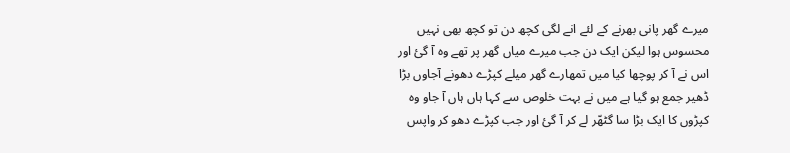میرے گھر پانی بھرنے کے لئے انے لگی کچھ دن تو کچھ بھی نہیں محسوس ہوا لیکن ایک دن جب میرے میاں گھر پر تھے وہ آ گئ اور اس نے آ کر پوچھا کیا میں تمھارے گھر میلے کپڑے دھونے آجاوں بڑا ڈھیر جمع ہو گیا ہے میں نے بہت خلوص سے کہا ہاں ہاں آ جاو وہ کپڑوں کا ایک بڑا سا گٹھّر لے کر آ گئ اور جب کپڑے دھو کر واپس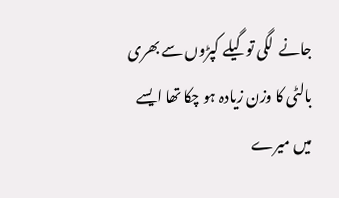جانے  لگی تو گیلے کپڑوں سے بھری بالٹی کا وزن زیادہ ہو چکا تھا ایسے میں میرے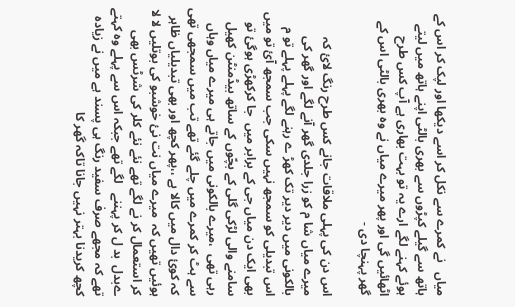میاں   نے کمرے سے نکل کر اسے دیکھا اور لپک کر اس کے ہاتھ سے گیلے کپڑوں سے بھری بالٹی اپنے ہاتھ میں لیتے ہوئے کہنے لگے ارے یہ تو بہت بھاری ہے آپ کس طرح اٹھائیں گی اور پھر میرے میاں نے وہ بھری بالٹی اس کے گھر پہنچا دی -

اس دن کی پہلی ملاقات جانے کس طرح رنگ لائ کہ میرے میاں شا م کو زرا جلدی گھر آنے لگے اور گھر کی بالکونی میں دیر دیر تک کھڑ ے رہنے لگے پہلے پہلے تو م اس تبدیلی کو سمجھ نہیں سکی جب سمجھ آئ تو میں بھی ایک دن میاں جی کے برابر میں  جا کرکھڑی ہوگئ تو سامنے والی لڑکی گلی کے بچّوں کے ساتھ بیڈمنٹن کھیل رہی تھی  ،میرے بالکونی میں جاتے ہی میرے میاں وہاں سے ہٹ کر کمرے میں چلے گئے تھے تب میں سمجھی تھی کہ کوئ دال میں کالا ہے ،،پھر کچھ اور بھی تبدیلیاں ظاہر ہوئیں تھیں کہ  میرے میاں نت نئ خوشبو کی بوتلیں لا لا کر استعمال کر نے لگے تھے نئے نئے کلر کی شرٹس بھی ےبدل  بد ل کر پہننے   لگے تھے جبکہ اس سے پہلے وہ کہتے  تھے کہ مجھے صرف سفید رنگ ہی پسند ہے میں نے زیادہ کچھ کریدنا بہتر نہیں جانا تاکہ گھر کا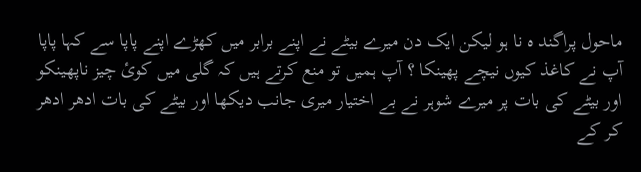ماحول پراگند ہ نا ہو لیکن ایک دن میرے بیٹے نے اپنے برابر میں کھڑے اپنے پاپا سے کہا پاپا آپ نے کاغذ کیوں نیچے پھینکا ؟ آپ ہمیں تو منع کرتے ہیں کہ گلی میں کوئ چیز ناپھینکو اور بیٹے کی بات پر میرے شوہر نے بے اختیار میری جانب دیکھا اور بیٹے کی بات ادھر ادھر کر کے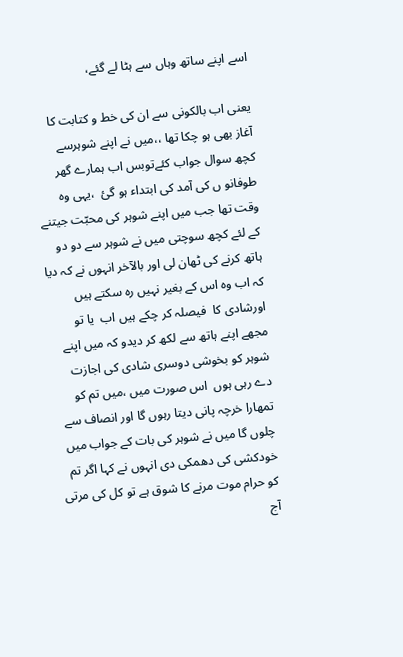اسے اپنے ساتھ وہاں سے ہٹا لے گئے،

یعنی اب بالکونی سے ان کی خط و کتابت کا آغاز بھی ہو چکا تھا ،،میں نے اپنے شوہرسے کچھ سوال جواب کئےتوبس اب ہمارے گھر طوفانو ں کی آمد کی ابتداء ہو گئ  ،یہی وہ وقت تھا جب میں اپنے شوہر کی محبّت جیتنے کے لئے کچھ سوچتی میں نے شوہر سے دو دو ہاتھ کرنے کی ٹھان لی اور بالآخر انہوں نے کہ دیا کہ اب وہ اس کے بغیر نہیں رہ سکتے ہیں اورشادی کا  فیصلہ کر چکے ہیں اب  یا تو مجھے اپنے ہاتھ سے لکھ کر دیدو کہ میں اپنے شوہر کو بخوشی دوسری شادی کی اجازت دے رہی ہوں  اس صورت میں ،میں تم کو تمھارا خرچہ پانی دیتا رہوں گا اور انصاف سے چلوں گا میں نے شوہر کی بات کے جواب میں خودکشی کی دھمکی دی انہوں نے کہا اگر تم کو حرام موت مرنے کا شوق ہے تو کل کی مرتی آج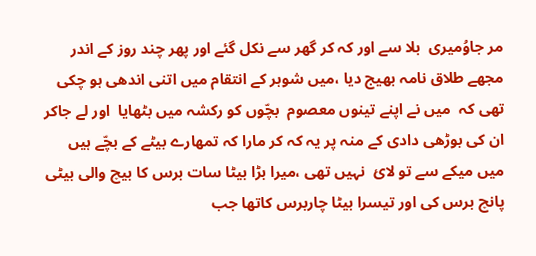مر جاوُمیری  بلا سے اور کہ کر گھر سے نکل گئے اور پھر چند روز کے اندر مجھے طلاق نامہ بھیج دیا ،میں شوہر کے انتقام میں اتنی اندھی ہو چکی تھی کہ  میں نے اپنے تینوں معصوم  بچّوں کو رکشہ میں بٹھایا  اور لے جاکر ان کی بوڑھی دادی کے منہ پر یہ کہ کر مارا کہ تمھارے بیٹے کے بچّے ہیں میں میکے سے تو لائ  نہیں تھی ،میرا بڑا بیٹا سات برس کا بیچ والی بیٹی پانچ برس کی اور تیسرا بیٹا چاربرس کاتھا جب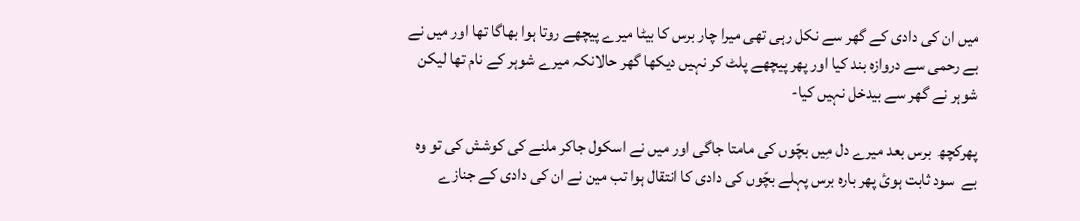میں ان کی دادی کے گھر سے نکل رہی تھی میرا چار برس کا بیٹا میرے پیچھے روتا ہوا بھاگا تھا اور میں نے بے رحمی سے دروازہ بند کیا اور پھر پیچھے پلٹ کر نہیں دیکھا گھر حالانکہ میرے شوہر کے نام تھا لیکن شوہر نے گھر سے بیدخل نہیں کیا-

پھرکچھ  برس بعد میرے دل مِیں بچّوں کی مامتا جاگی اور میں نے اسکول جاکر ملنے کی کوشش کی تو وہ  بے  سود ثابت ہوئ پھر بارہ برس پہلے بچّوں کی دادی کا انتقال ہوا تب مین نے ان کی دادی کے جنازے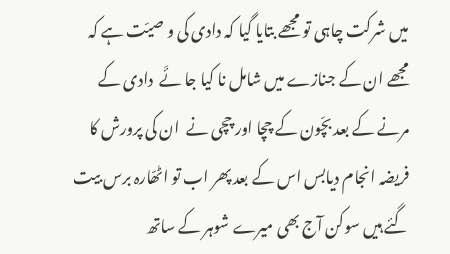میں شرکت چاہی تو مجھے بتایا گیا کہ دادی کی و صیّت ہے کہ مجھے ان کے جنازے میں شامل نا کیا جا ئَے  دادی کے مرنے کے بعد بچّون کے چچا اور چچی نے  ان کی پرورش کا فریضہ انجام دیابس اس کے بعد پھر اب تو اٹھّارہ برس بیت گئے ہیں سوکن آج بھی میرے شوہر کے ساتھ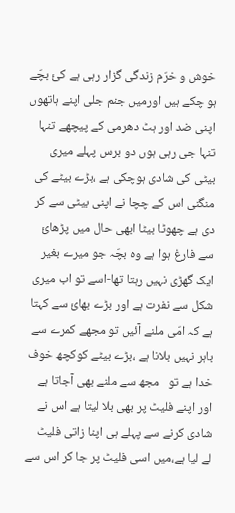خوش و خرّم زندگی گزار رہی ہے کئ بچّے ہو چکے ہیں اورمیں جنم جلی اپنے ہاتھوں اپنی ضد اور ہٹ دھرمی کے پیچھے تنہا تنہا جی رہی ہوں دو برس پہلے میری بیٹی کی شادی ہوچکی ہے ،بڑے بیٹے کی منگنی اس کے چچا نے اپنی بیٹی سے کر دی ہے چھوٹا بیٹا ابھی حال میں پڑھائ سے فارغ ہوا ہے وہ بچّہ جو میرے بغیر ایک گھڑی نہیں رہتا تھا-اسے تو اب میری شکل سے نفرت ہے اور بڑے بھائ سے کہتا ہے کہ امّی ملنے آئیں تو مجھے کمرے سے باہر نہیں بلانا ہے ،بڑے بیٹے کوکچھ خوف خدا ہے تو   مجھ سے ملنے بھی آجاتا ہے اور اپنے فلیٹ پر بھی بلا لیتا ہے اس نے شادی کرنے سے پہلے ہی اپنا زاتی فلیٹ لے لیا ہے،میں اسی فلیٹ پر جا کر اس سے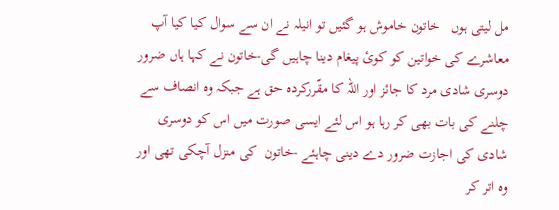مل لیتی ہوں   خاتون خاموش ہو گئیں تو انیلہ نے ان سے سوال کیا کیا آپ معاشرے کی خواتین کو کوئ پیغام دینا چاہیں گی-خاتون نے کہا ہاں ضرور دوسری شادی مرد کا جائز اور اللہ کا مقّررکردہ حق ہے جبکہ وہ انصاف سے چلنے کی بات بھی کر رہا ہو اس لئے ایسی صورت میں اس کو دوسری شادی کی اجازت ضرور دے دینی چاہئے -خاتون  کی منزل آچکی تھی اور وہ اتر کر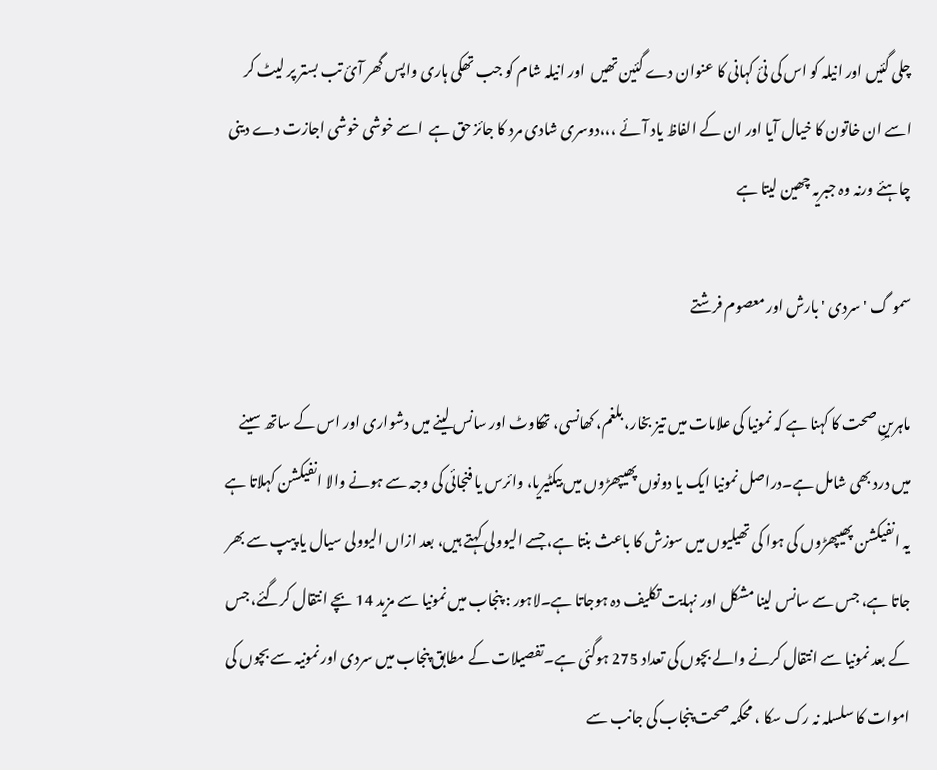چلی گئیں اور انیلہ کو اس کی نئ کہانی کا عنوان دے گئین تھیں  اور انیلہ شام کو جب تھکی ہاری واپس گھر آئ تب بستر پر لیٹ کر اسے ان خاتون کا خیال آیا اور ان کے الفاظ یاد آئے ،،،دوسری شادی مرد کا جائز حق ہے  اسے خوشی خوشی اجازت دے دینی چاہئے ورنہ وہ جبریہ چھین لیتا ہے

سمو گ 'سردی 'بارش اور معصوم فرشتے

ماہرینِ صحت کا کہنا ہے کہ نمونیا کی علامات میں تیز بخار، بلغم، کھانسی، تھکاوٹ اور سانس لینے میں دشواری اور اس کے ساتھ سینے میں درد بھی شامل ہے۔دراصل نمونیا ایک یا دونوں پھیپھڑوں میں بیکٹیریا، وائرس یا فنجائی کی وجہ سے ہونے والا انفیکشن کہلاتا ہے یہ انفیکشن پھیپھڑوں کی ہوا کی تھیلیوں میں سوزش کا باعث بنتا ہے، جسے الیوولی کہتے ہیں، بعد ازاں الیوولی سیال یا پیپ سے بھر جاتا ہے، جس سے سانس لینا مشکل اور نہایت تکلیف دہ ہوجاتا ہے۔لاہور : پنجاب میں نمونیا سے مزید 14 بچے انتقال کرگئے، جس کے بعد نمونیا سے انتقال کرنے والے بچوں کی تعداد 275 ہوگئی ہے۔تفصیلات کے مطابق پنجاب میں سردی اور نمونیہ سے بچوں کی اموات کا سلسلہ نہ رک سکا ، محکمہ صحت پنجاب کی جانب سے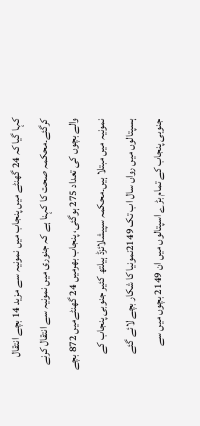کہا گیا کہ 24 گھنٹے میں پنجاب میں نمونیہ سے مزید 14 بچے انتقال کرگئے۔محکمہ صحت کا کہنا ہے کہ جنوری میں نمونیہ سے انتقال کرنے والے بچوں کی تعداد 275 ہوگئی، پنجاب بھرمیں 24 گھنٹےمیں 872 بچے نمونیہ میں مبتلا ہیں۔محکمہ سپیشلائزڈ ہیلتھ کئیر جنوبی پنجاب کے ہسپتالوں میں رواں سال اب تک 2149نمونیا کا شکار بچے لائے گئے جنوبی پنجاب کے تمام بڑے اسپتالوں میں ان 2149 بچوں میں سے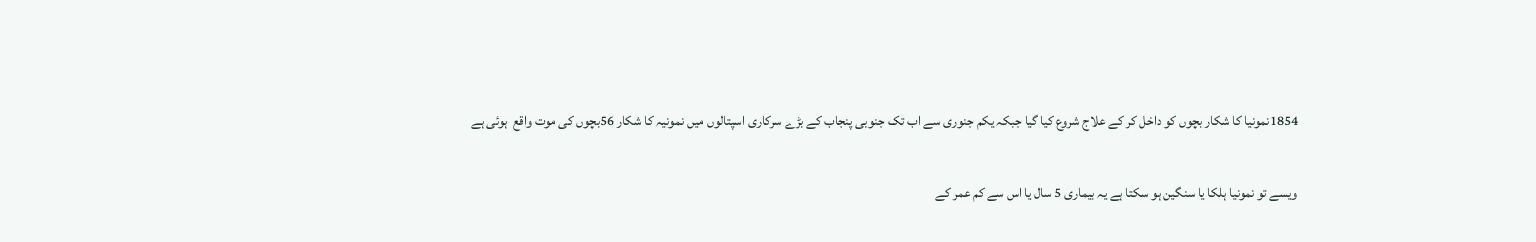1854نمونیا کا شکار بچوں کو داخل کر کے علاج شروع کیا گیا جبکہ یکم جنوری سے اب تک جنوبی پنجاب کے بڑے سرکاری اسپتالوں میں نمونیہ کا شکار 56بچوں کی موت واقع  ہوئی ہے

ویسے تو نمونیا ہلکا یا سنگین ہو سکتا ہے یہ بیماری 5 سال یا اس سے کم عمر کے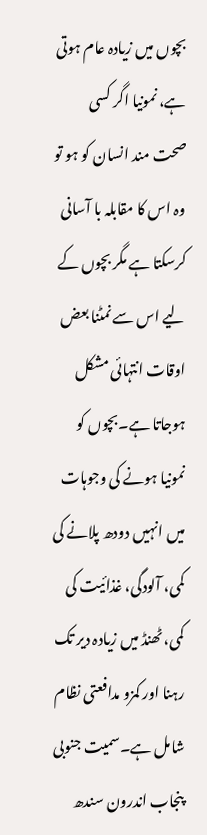بچوں میں زیادہ عام ہوتی ہے، نمونیا اگر کسی صحت مند انسان کو ہو تو وہ اس کا مقابلہ با آسانی کرسکتا ہے مگر بچوں کے لیے اس سے نمٹنا بعض اوقات انتہائی مشکل ہوجاتا ہے۔بچوں کو نمونیا ہونے کی وجوہات میں انہیں دودھ پلانے کی کمی، آلودگی، غذائیت کی کمی، ٹھنڈ میں زیادہ دیر تک رہنا اور کمزو مدافعتی نظام شامل ہے۔سمیت جنوبی پنجاب اندرون سندھ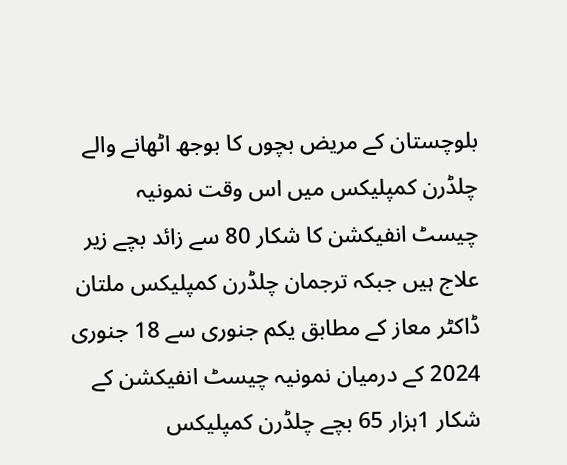بلوچستان کے مریض بچوں کا بوجھ اٹھانے والے چلڈرن کمپلیکس میں اس وقت نمونیہ چیسٹ انفیکشن کا شکار 80 سے زائد بچے زیر علاج ہیں جبکہ ترجمان چلڈرن کمپلیکس ملتان ڈاکٹر معاز کے مطابق یکم جنوری سے 18 جنوری 2024 کے درمیان نمونیہ چیسٹ انفیکشن کے شکار 1ہزار 65 بچے چلڈرن کمپلیکس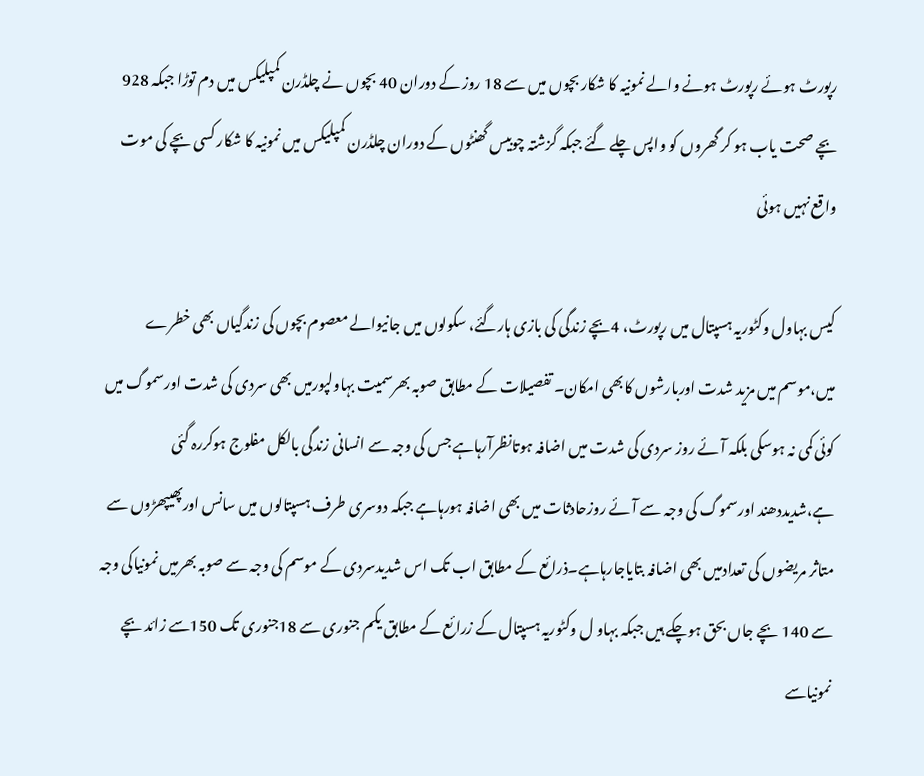رپورٹ ہوئے رپورٹ ہونے والے نمونیہ کا شکار بچوں میں سے 18 روز کے دوران 40 بچوں نے چلڈرن کمپلیکس میں دم توڑا جبکہ 928 بچے صحت یاب ہو کر گھروں کو واپس چلے گئے جبکہ گزشتہ چوبیس گھنٹوں کے دوران چلڈرن کمپلیکس میں نمونیہ کا شکار کسی بچے کی موت واقع نہیں ہوئی

کیس بہاول وکٹوریہ ہسپتال میں رپورٹ، 4بچے زندگی کی بازی ہارگئے، سکولوں میں جانیوالے معصوم بچوں کی زندگیاں بھی خطرے میں،موسم میں مزید شدت اوربارشوں کابھی امکان۔ تفصیلات کے مطابق صوبہ بھرسمیت بہاولپورمیں بھی سردی کی شدت اورسموگ میں کوئی کمی نہ ہوسکی بلکہ آئے روز سردی کی شدت میں اضافہ ہوتانظرآرہاہے جس کی وجہ سے انسانی زندگی بالکل مفلوج ہوکررہ گئی ہے،شدیددھند اورسموگ کی وجہ سے آئے روزحادثات میں بھی اضافہ ہورہاہے جبکہ دوسری طرف ہسپتالوں میں سانس اورپھیپھڑوں سے متاثر مریضوں کی تعدادمیں بھی اضافہ بتایاجارہاہے۔ذرائع کے مطابق اب تک اس شدیدسردی کے موسم کی وجہ سے صوبہ بھرمیں نمونیاکی وجہ سے 140 بچے جاں بحق ہوچکے ہیں جبکہ بہاو ل وکٹوریہ ہسپتال کے زرائع کے مطابق یکم جنوری سے 18جنوری تک 150سے زائد بچے نمونیاسے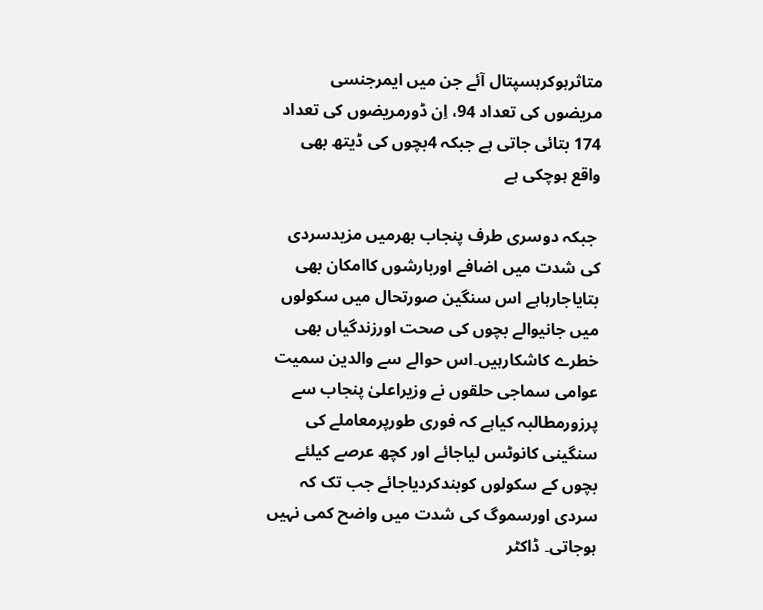متاثرہوکرہسپتال آئے جن میں ایمرجنسی مریضوں کی تعداد 94، اِن ڈورمریضوں کی تعداد 174 بتائی جاتی ہے جبکہ 4بچوں کی ڈیتھ بھی واقع ہوچکی ہے

 جبکہ دوسری طرف پنجاب بھرمیں مزیدسردی کی شدت میں اضافے اوربارشوں کاامکان بھی بتایاجارہاہے اس سنگین صورتحال میں سکولوں میں جانیوالے بچوں کی صحت اورزندگیاں بھی خطرے کاشکارہیں۔اس حوالے سے والدین سمیت عوامی سماجی حلقوں نے وزیراعلیٰ پنجاب سے پرزورمطالبہ کیاہے کہ فوری طورپرمعاملے کی سنگینی کانوٹس لیاجائے اور کچھ عرصے کیلئے بچوں کے سکولوں کوبندکردیاجائے جب تک کہ سردی اورسموگ کی شدت میں واضح کمی نہیں ہوجاتی۔ ڈاکٹر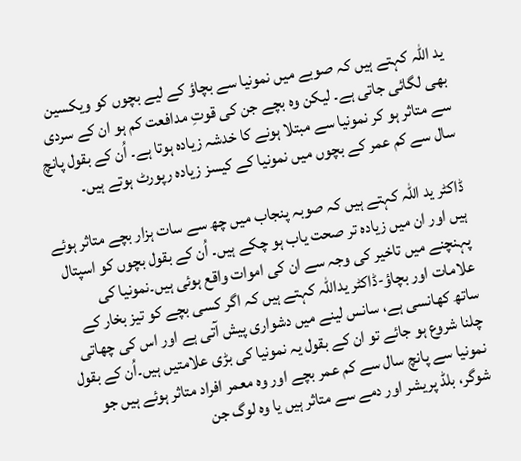ید اللہ کہتے ہیں کہ صوبے میں نمونیا سے بچاؤ کے لیے بچوں کو ویکسین بھی لگائی جاتی ہے۔ لیکن وہ بچے جن کی قوتِ مدافعت کم ہو ان کے سردی سے متاثر ہو کر نمونیا سے مبتلا ہونے کا خدشہ زیادہ ہوتا ہے۔ اُن کے بقول پانچ سال سے کم عمر کے بچوں میں نمونیا کے کیسز زیادہ رپورٹ ہوتے ہیں۔

ڈاکٹر ید اللہ کہتے ہیں کہ صوبہ پنجاب میں چھ سے سات ہزار بچے متاثر ہوئے ہیں اور ان میں زیادہ تر صحت یاب ہو چکے ہیں۔ اُن کے بقول بچوں کو اسپتال پہنچنے میں تاخیر کی وجہ سے ان کی اموات واقع ہوئی ہیں۔نمونیا کی علامات اور بچاؤ-ڈاکٹر یداللہ کہتے ہیں کہ اگر کسی بچے کو تیز بخار کے ساتھ کھانسی ہے، سانس لینے میں دشواری پیش آتی ہے اور اس کی چھاتی چلنا شروع ہو جائے تو ان کے بقول یہ نمونیا کی بڑی علامتیں ہیں۔اُن کے بقول نمونیا سے پانچ سال سے کم عمر بچے اور وہ معمر افراد متاثر ہوئے ہیں جو شوگر، بلڈ پریشر اور دمے سے متاثر ہیں یا وہ لوگ جن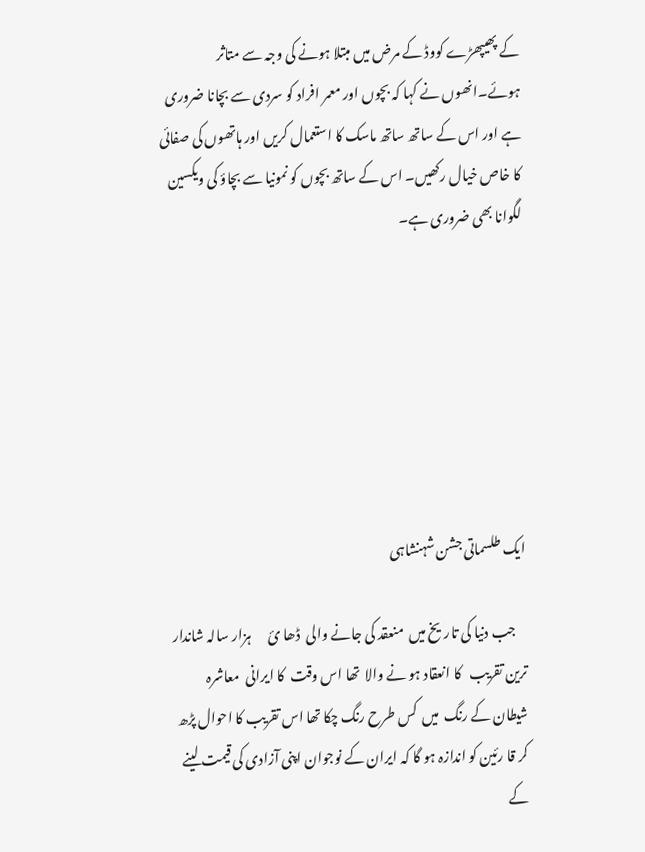کے پھیپھڑے کووڈ کے مرض میں مبتلا ہونے کی وجہ سے متاثر ہوئے۔انھوں نے کہا کہ بچوں اور معمر افراد کو سردی سے بچانا ضروری ہے اور اس کے ساتھ ساتھ ماسک کا استعمال کریں اور ہاتھوں کی صفائی کا خاص خیال رکھیں۔ اس کے ساتھ بچوں کو نمونیا سے بچاؤ کی ویکسین لگوانا بھی ضروری ہے۔







ایک طلسماتی جشن شہنشاہی

    جب دنیا کی تاریخ میں  منعقد کی جانے والی  ڈھا ئ      ہزار سالہ شاندار ترین تقریب   کا انعقاد ہو نے والا  تھا اس وقت  کا ایرانی  معاشرہ     شیطان کے رنگ  میں  کس طرح رنگ چکا تھا اس تقریب کا احوال پڑھ کر قا رئین کو اندازہ ہو گا کہ ایران کے نوجوان اپنی آزادی کی قیمت لینے کے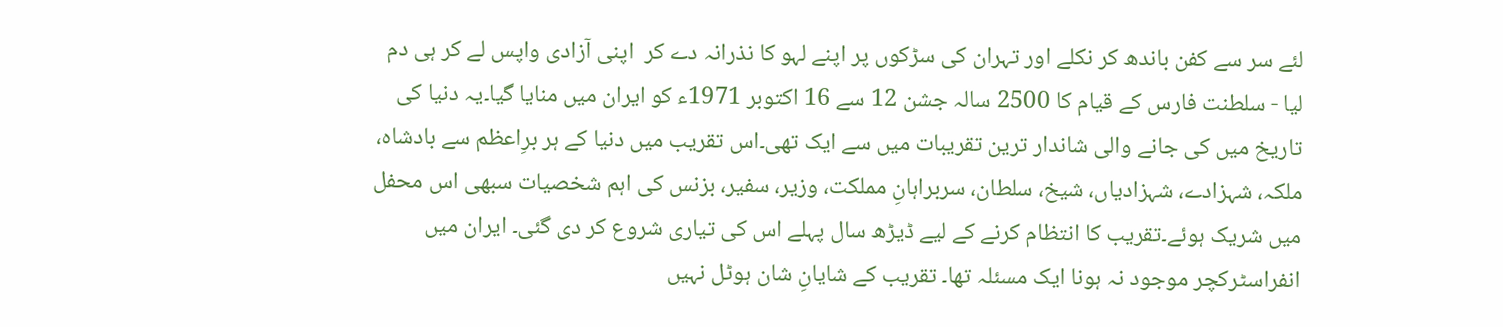لئے سر سے کفن باندھ کر نکلے اور تہران کی سڑکوں پر اپنے لہو کا نذرانہ دے کر  اپنی آزادی واپس لے کر ہی دم لیا - سلطنت فارس کے قیام کا 2500 سالہ جشن 12 سے 16 اکتوبر 1971ء کو ایران میں منایا گیا۔یہ دنیا کی تاریخ میں کی جانے والی شاندار ترین تقریبات میں سے ایک تھی۔اس تقریب میں دنیا کے ہر برِاعظم سے بادشاہ، ملکہ، شہزادے، شہزادیاں، شیخ، سلطان، سربراہانِ مملکت، وزیر، سفیر، بزنس کی اہم شخصیات سبھی اس محفل میں شریک ہوئے۔تقریب کا انتظام کرنے کے لیے ڈیڑھ سال پہلے اس کی تیاری شروع کر دی گئی۔ ایران میں انفراسٹرکچر موجود نہ ہونا ایک مسئلہ تھا۔ تقریب کے شایانِ شان ہوٹل نہیں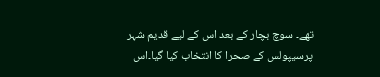تھے۔ سوچ بچار کے بعد اس کے لیے قدیم شہر پرسیپولس کے صحرا کا انتخاب کیا گیا۔اس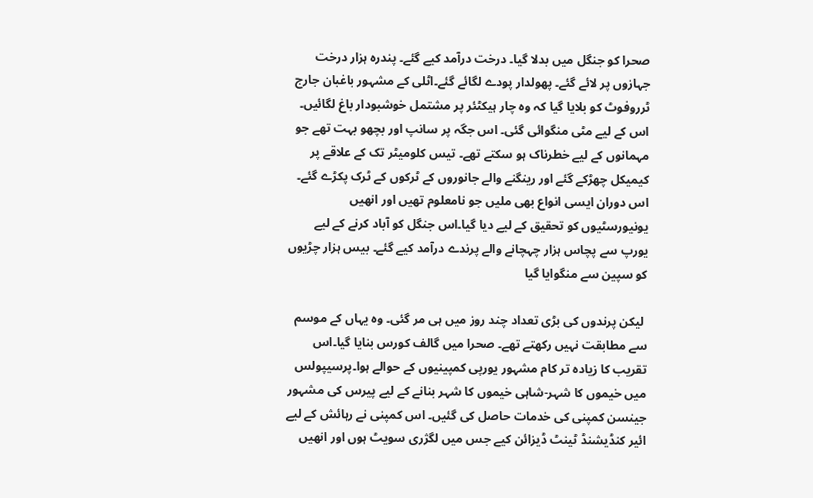صحرا کو جنگل میں بدلا گیا۔ درخت درآمد کیے گئے۔ پندرہ ہزار درخت جہازوں پر لائے گئے۔ پھولدار پودے لگائے گئے۔اٹلی کے مشہور باغبان جارج ٹرروفوٹ کو بلایا گیا کہ وہ چار ہیکٹئر پر مشتمل خوشبودار باغ لگائیں۔ اس کے لیے مٹی منگوائی گئی۔ اس جگہ پر سانپ اور بچھو بہت تھے جو مہمانوں کے لیے خطرناک ہو سکتے تھے۔ تیس کلومیٹر تک کے علاقے پر کیمیکل چھڑکے گئے اور رینگنے والے جانوروں کے ٹرکوں کے ٹرک پکڑے گئے۔ اس دوران ایسی انواع بھی ملیں جو نامعلوم تھیں اور انھیں یونیورسٹیوں کو تحقیق کے لیے دیا گیا۔اس جنگل کو آباد کرنے کے لیے یورپ سے پچاس ہزار چہچانے والے پرندے درآمد کیے گئے۔ بیس ہزار چڑیوں کو سپین سے منگوایا گیا

 لیکن پرندوں کی بڑی تعداد چند روز میں ہی مر گئی۔ وہ یہاں کے موسم سے مطابقت نہیں رکھتے تھے۔ صحرا میں گالف کورس بنایا گیا۔اس تقریب کا زیادہ تر کام مشہور یورپی کمپینیوں کے حوالے ہوا۔پرسیپولس میں خیموں کا شہر-شاہی خیموں کا شہر بنانے کے لیے پیرس کی مشہور جینسن کمپنی کی خدمات حاصل کی گئیں۔ اس کمپنی نے رہائش کے لیے ائیر کنڈیشنڈ ٹینٹ ڈیزائن کیے جس میں لگژری سویٹ ہوں اور انھیں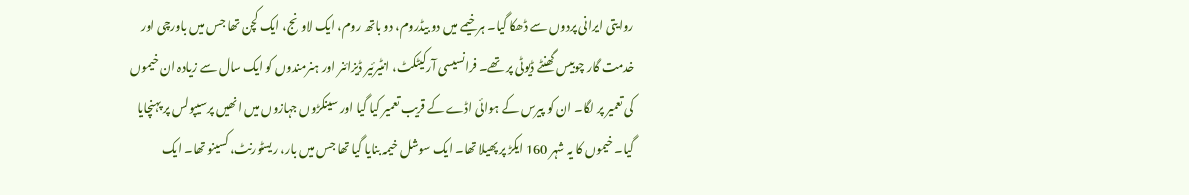روایتی ایرانی پردوں سے ڈھکا گیا۔ ہر خیمے میں دو بیڈروم، دو باتھ روم، ایک لاونج، ایک کچن تھا جس میں باورچی اور خدمت گار چوبیس گھنٹے ڈیوٹی پر تھے۔ فرانسیسی آرکیٹکٹ، انٹیرئیر ڈیزائنر اور ہنرمندوں کو ایک سال سے زیادہ ان خیموں کی تعمیر پر لگا۔ ان کو پیرس کے ہوائی اڈے کے قریب تعمیر کیا گیا اور سینکڑوں جہازوں میں انھیں پرسیپولس پر پہنچایا گیا۔ خیموں کا یہ شہر 160 ایکڑ پر پھیلا تھا۔ ایک سوشل خیمہ بنایا گیا تھا جس میں بار، ریسٹورنٹ، کسینو تھا۔ ایک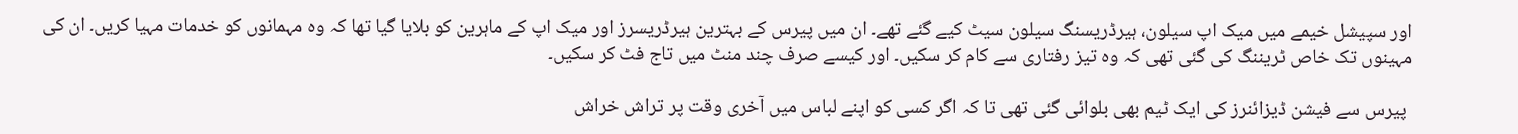اور سپیشل خیمے میں میک اپ سیلون، ہیرڈریسنگ سیلون سیٹ کیے گئے تھے۔ ان میں پیرس کے بہترین ہیرڈریسرز اور میک اپ کے ماہرین کو بلایا گیا تھا کہ وہ مہمانوں کو خدمات مہیا کریں۔ ان کی مہینوں تک خاص ٹریننگ کی گئی تھی کہ وہ تیز رفتاری سے کام کر سکیں۔ اور کیسے صرف چند منٹ میں تاج فٹ کر سکیں۔

 پیرس سے فیشن ڈیزائنرز کی ایک ٹیم بھی بلوائی گئی تھی تا کہ اگر کسی کو اپنے لباس میں آخری وقت پر تراش خراش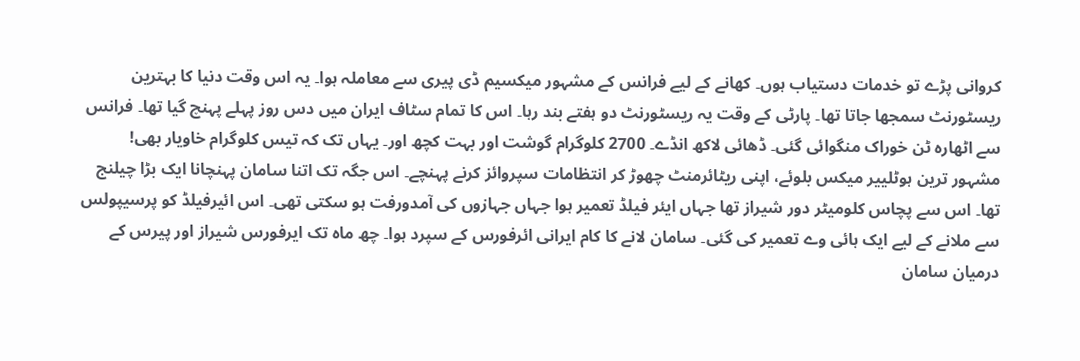کروانی پڑے تو خدمات دستیاب ہوں۔ کھانے کے لیے فرانس کے مشہور میکسیم ڈی پیری سے معاملہ ہوا۔ یہ اس وقت دنیا کا بہترین ریسٹورنٹ سمجھا جاتا تھا۔ پارٹی کے وقت یہ ریسٹورنٹ دو ہفتے بند رہا۔ اس کا تمام سٹاف ایران میں دس روز پہلے پہنچ گیا تھا۔ فرانس سے اٹھارہ ٹن خوراک منگوائی گئی۔ ڈھائی لاکھ انڈے۔ 2700 کلوگرام گوشت اور بہت کچھ اور۔ یہاں تک کہ تیس کلوگرام خاویار بھی! مشہور ترین ہوٹلییر میکس بلوئے، اپنی ریٹائرمنٹ چھوڑ کر انتظامات سپروائز کرنے پہنچے۔ اس جگہ تک اتنا سامان پہنچانا ایک بڑا چیلنج تھا۔ اس سے پچاس کلومیٹر دور شیراز تھا جہاں ایئر فیلڈ تعمیر ہوا جہاں جہازوں کی آمدورفت ہو سکتی تھی۔ اس ائیرفیلڈ کو پرسیپولس سے ملانے کے لیے ایک ہائی وے تعمیر کی گئی۔ سامان لانے کا کام ایرانی ائرفورس کے سپرد ہوا۔ چھ ماہ تک ایرفورس شیراز اور پیرس کے درمیان سامان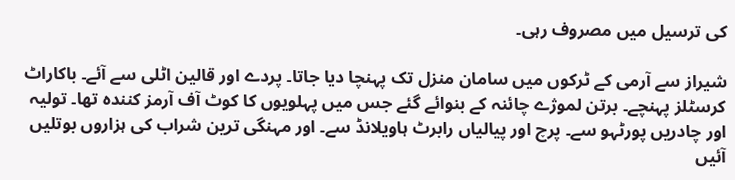کی ترسیل میں مصروف رہی۔

شیراز سے آرمی کے ٹرکوں میں سامان منزل تک پہنچا دیا جاتا۔ پردے اور قالین اٹلی سے آئے۔ باکاراٹ کرسٹلز پہنچے۔ برتن لموژے چائنہ کے بنوائے گئے جس میں پہلویوں کا کوٹ آف آرمز کنندہ تھا۔ تولیہ اور چادریں پورٹہو سے۔ پرچ اور پیالیاں رابرٹ ہاویلانڈ سے۔ اور مہنگی ترین شراب کی ہزاروں بوتلیں آئیں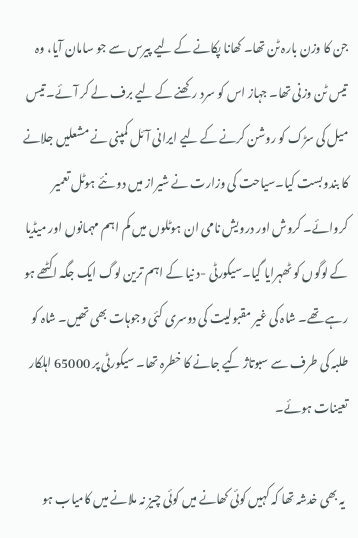جن کا وزن بارہ ٹن تھا۔ کھانا پکانے کے لیے پیرس سے جو سامان آیا، وہ تیس ٹن وزنی تھا۔ جہاز اس کو سرد رکھنے کے لیے برف لے کر آئے۔ تیس میل کی سڑک کو روشن کرنے کے لیے ایرانی آئل کمپنی نے مشعلیں جلانے کا بندوبست کیا۔سیاحت کی وزارت نے شیراز میں دو نئے ہوٹل تعمیر کروائے۔ کروش اور درویش نامی ان ہوٹلوں میں کم اہم مہمانوں اور میڈیا کے لوگوں کو ٹھہرایا گیا۔سیکورٹی -د نیا کے اہم ترین لوگ ایک جگہ اکٹھے ہو رہے تھے۔ شاہ کی غیر مقبولیت کی دوسری کئی وجوہات بھی تھیں۔ شاہ کو طلبہ کی طرف سے سبوتاژ کیے جانے کا خطرہ تھا۔ سیکورٹی پر 65000 اہلکار تعینات ہوئے۔

 یہ بھی خدشہ تھا کہ کہیں کوئی کھانے میں کوئی چیز نہ ملانے میں کامیاب ہو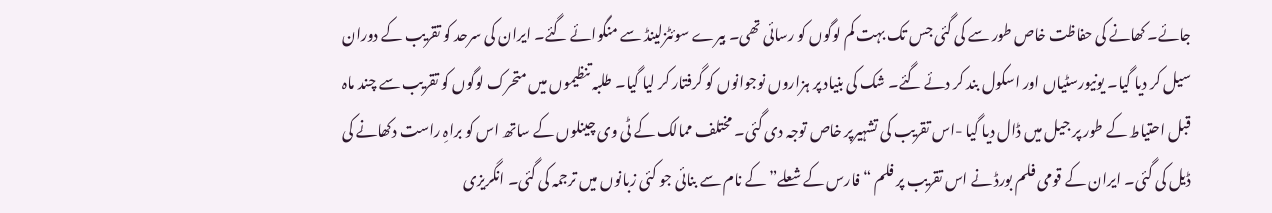جائے۔ کھانے کی حفاظت خاص طور سے کی گئی جس تک بہت کم لوگوں کو رسائی تھی۔ بیرے سوئٹزلینڈ سے منگوائے گئے۔ ایران کی سرحد کو تقریب کے دوران سیل کر دیا گیا۔ یونیورسٹیاں اور اسکول بند کر دئے گئے۔ شک کی بنیاد پر ہزاروں نوجوانوں کو گرفتار کر لیا گیا۔ طلبہ تنظیموں میں متحرک لوگوں کو تقریب سے چند ماہ قبل احتیاط کے طور پر جیل میں ڈال دیا گیا -اس تقریب کی تشہیرپر خاص توجہ دی گئی۔ مختلف ممالک کے ٹی وی چینلوں کے ساتھ اس کو براہِ راست دکھانے کی ڈیل کی گئی۔ ایران کے قومی فلم بورڈ نے اس تقریب پر فلم “فارس کے شعلے” کے نام سے بنائی جو کئی زبانوں میں ترجمہ کی گئی۔ انگریزی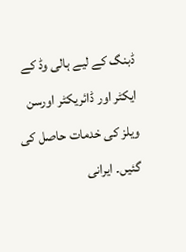ڈبنگ کے لیے ہالی وڈ کے ایکٹر اور ڈائریکٹر اورسن ویلز کی خدمات حاصل کی گئیں۔ ایرانی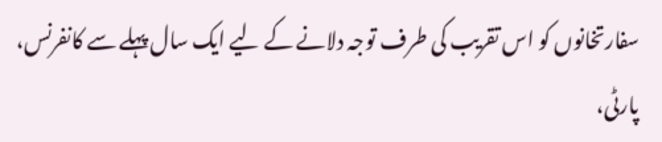سفارتخانوں کو اس تقریب کی طرف توجہ دلانے کے لیے ایک سال پہلے سے کانفرنس، پارٹی،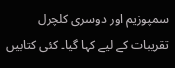سمپوزیم اور دوسری کلچرل تقریبات کے لیے کہا گیا۔ کئی کتابیں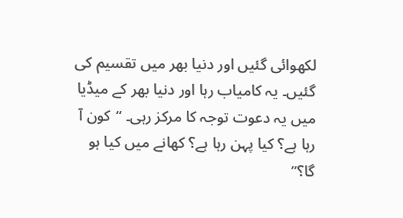لکھوائی گئیں اور دنیا بھر میں تقسیم کی گئیں۔ یہ کامیاب رہا اور دنیا بھر کے میڈیا میں یہ دعوت توجہ کا مرکز رہی۔ “کون آ رہا ہے؟ کیا پہن رہا ہے؟ کھانے میں کیا ہو گا؟”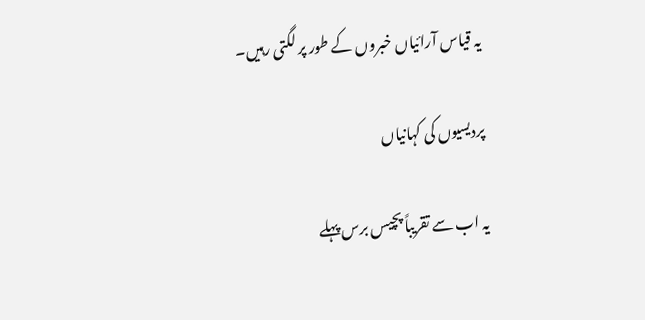یہ قیاس آرائیاں خبروں کے طور پر لگتی رہیں۔

پردیسیوں کی کہانیاں

یہ اب سے تقریباً پچیس برس پہلے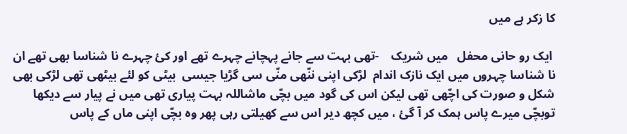کا زکر ہے میں

 ایک رو حانی محفل   میں شریک    -تھی بہت سے جانے پہچانے چہرے تھے اور کئ چہرے نا شناسا بھی تھے ان نا شناسا چہروں میں ایک نازک اندام  لڑکی اپنی ننّھی منّی سی گڑیا جیسی  بیٹی کو لئے بیٹھی تھی لڑکی بھی شکل و صورت کی اچّھی تھی لیکن اس کی گود میں بچّی ماشاللہ بہت پیاری تھی میں نے پیار سے دیکھا توبچّی میرے پاس ہمک کر آ گئ ، میں کچھ دیر اس سے کھیلتی رہی پھر وہ بچّی اپنی ماں کے پاس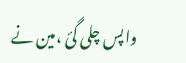واپس چلی گئ ،مین نے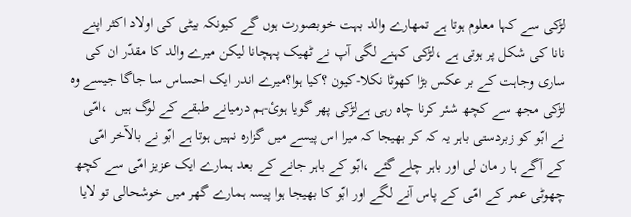لڑکی سے کہا معلوم ہوتا ہے تمھارے والد بہت خوبصورت ہوں گے کیونکہ بیٹی کی اولاد اکثر اپنے نانا کی شکل پر ہوتی ہے ،لڑکی کہنے لگی آپ نے ٹھیک پہچانا لیکن میرے والد کا مقدّر ان کی ساری وجاہت کے بر عکس بڑا کھوٹا نکلا-کیون ؟کیا ہوا؟میرے اندر ایک احساس سا جاگا جیسے وہ لڑکی مجھ سے کچھ شئر کرنا چاہ رہی ہےلڑکی پھر گویا ہوئ-ہم درمیانے طبقے کے لوگ ہیں  ،امّی نے ابّو کو زبردستی باہر یہ کہ کر بھیجا کہ میرا اس پیسے میں گزارہ نہیں ہوتا ہے ابّو نے بالآخر امّی کے آگے ہا ر مان لی اور باہر چلے گئے ،ابّو کے باہر جانے کے بعد ہمارے ایک عزیز امّی سے کچھ چھوٹی عمر کے امّی کے پاس آنے لگے اور ابّو کا بھیجا ہوا پیسہ ہمارے گھر میں خوشحالی تو لایا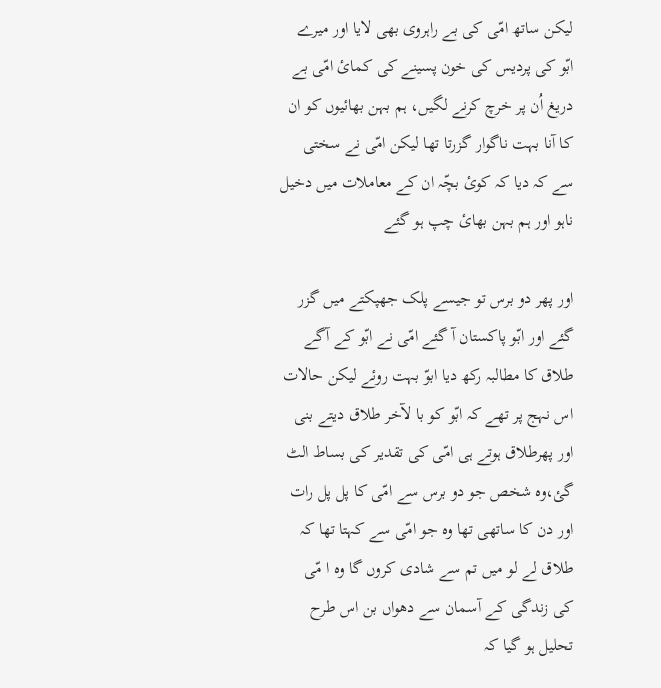لیکن ساتھ امّی کی بے راہروی بھی لایا اور میرے ابّو کی پردیس کی خون پسینے کی کمائ امّی بے دریغ اُن پر خرچ کرنے لگیں، ہم بہن بھائیوں کو ان کا آنا بہت ناگوار گزرتا تھا لیکن امّی نے سختی سے کہ دیا کہ کوئ بچّہ ان کے معاملات میں دخیل ناہو اور ہم بہن بھائ چپ ہو گئے

اور پھر دو برس تو جیسے پلک جھپکتے میں گزر گئے اور ابّو پاکستان آ گئے امّی نے ابّو کے آگے طلاق کا مطالبہ رکھ دیا ابوّ بہت روئے لیکن حالات اس نہج پر تھے کہ ابّو کو با لآخر طلاق دیتے بنی اور پھرطلاق ہوتے ہی امّی کی تقدیر کی بساط الٹ گئ،وہ شخص جو دو برس سے امّی کا پل پل رات اور دن کا ساتھی تھا وہ جو امّی سے کہتا تھا کہ طلاق لے لو میں تم سے شادی کروں گا وہ ا مّی کی زندگی کے آسمان سے دھواں بن اس طرح تحلیل ہو گیا کہ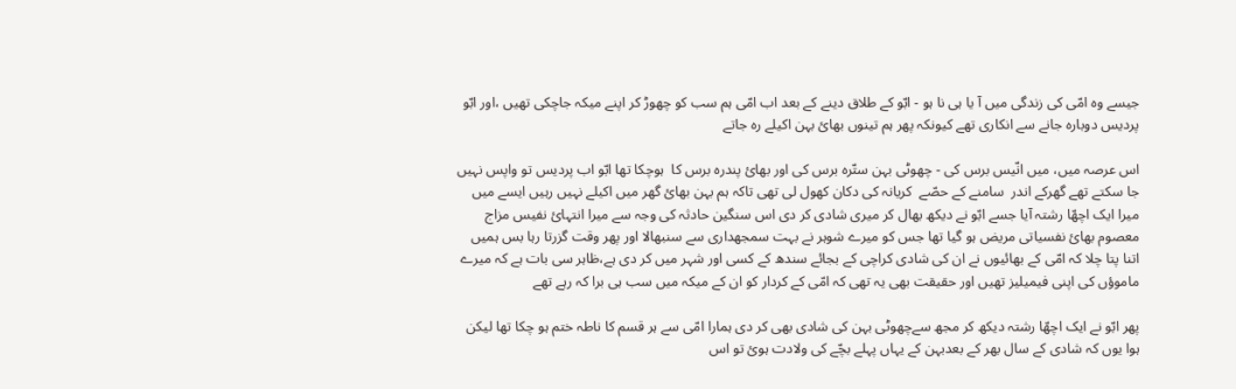جیسے وہ امّی کی زندگی میں آ یا ہی نا ہو - ابّو کے طلاق دینے کے بعد اب امّی ہم سب کو چھوڑ کر اپنے میکہ جاچکی تھیں ،اور ابّو پردیس دوبارہ جانے سے انکاری تھے کیونکہ پھر ہم تینوں بھائ بہن اکیلے رہ جاتے

اس عرصہ میں، میں انّیس برس کی - چھوٹی بہن ستّرہ برس کی اور بھائ پندرہ برس کا  ہوچکا تھا ابّو اب پردیس تو واپس نہیں جا سکتے تھے گھرکے اندر  سامنے کے حصّے  کریانہ کی دکان کھول لی تھی تاکہ ہم بہن بھائ گھر میں اکیلے نہیں رہیں ایسے میں میرا ایک اچھّا رشتہ آیا جسے ابّو نے دیکھ بھال کر میری شادی کر دی اس سنگین حادثہ کی وجہ سے میرا انتہائ نفیس مزاج معصوم بھائ نفسیاتی مریض ہو گیا تھا جس کو میرے شوہر نے بہت سمجھداری سے سنبھالا اور پھر وقت گزرتا رہا بس ہمیں اتنا پتا چلا کہ امّی کے بھائیوں نے ان کی شادی کراچی کے بجائے سندھ کے کسی اور شہر میں کر دی ہے،ظاہر سی بات ہے کہ میرے ماموؤں کی اپنی فیمیلیز تھیں اور حقیقت بھی یہ تھی کہ امّی کے کردار کو ان کے میکہ میں سب ہی برا کہ رہے تھے

پھر ابّو نے ایک اچھّا رشتہ دیکھ کر مجھ سےچھوٹی بہن کی شادی بھی کر دی ہمارا امّی سے ہر قسم کا ناطہ ختم ہو چکا تھا لیکن ہوا یوں کہ شادی کے سال بھر کے بعدبہن کے یہاں پہلے بچّے کی ولادت ہوئ تو اس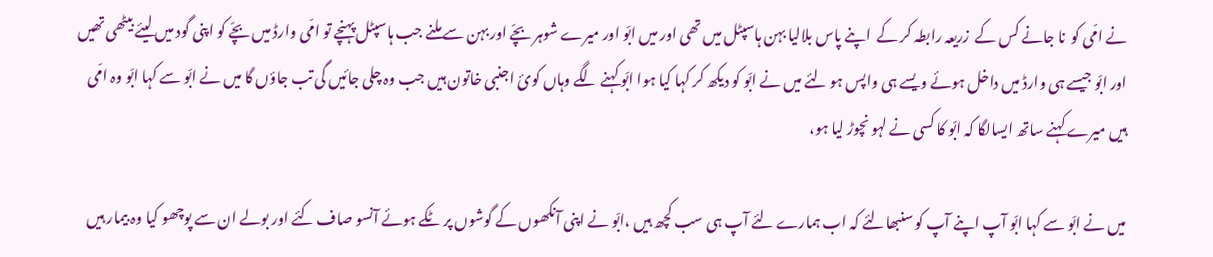نے امّی کو  نا جانے کس کے  زریعہ رابطہ کر کے  اپنے پاس بلالیا بہن ہاسپٹل میں تھی اور میں ابّو اور میرے شوہر بچّے اور بہن سے ملنے جب ہاسپٹل پہنچے تو امّی وارڈ میں بچّے کو اپنی گود میں لیئے بیٹھی تھیں اور ابّو جیسے ہی وارڈ میں داخل ہوئے ویسے ہی واپس ہو لئے میں نے ابّو کو دیکھ کر کہا کیا ہوا ابّو کہنے لگے وہاں کوئ اجنبی خاتون ہیں جب وہ چلی جائیں گی تب جاؤں گا میں نے ابّو سے کہا ابّو وہ امّی ہیں میرے کہنے ساتھ ایسالگا کہ ابّو کا کسی نے لہو نچوڑ لیا ہو،

میں نے ابّو سے کہا ابّو آپ اپنے آپ کو سنبھالئے کہ اب ہمارے لئے آپ ہی سب کچھ ہیں ،ابّو نے اپنی آنکھوں کے گوشوں پر ٹکے ہوئے آنسو صاف کئے اور بولے ان سے پوچھو کیا وہ بیمار ہیں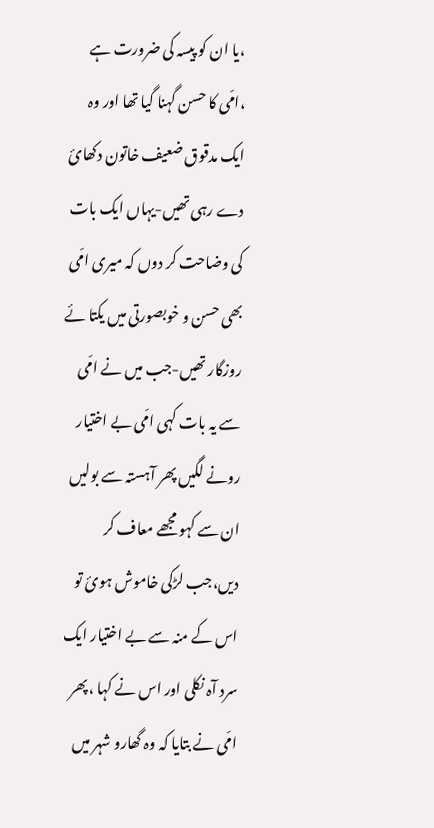،یا ان کو پیسہ کی ضرورت ہے ،امّی کا حسن گہنا گیا تھا اور وہ ایک مدقوق ضعیف خاتون دکھائ دے رہی تھیں-یہاں ایک بات کی وضاحت کر دوں کہ میری امّی بھی حسن و خوبصورتی میں یکتا ئے روزگار تھیں-جب میں نے امّی سے یہ بات کہی امّی بے اختیار رونے لگیں پھر آہستہ سے بولیں ان سے کہو مجھے معاف کر دیں،جب لڑکی خاموش ہوئ تو اس کے منہ سے بے اختیار ایک سرد آہ نکلی اور اس نے کہا ،پھر امّی نے بتایا کہ وہ گھارو شہر میں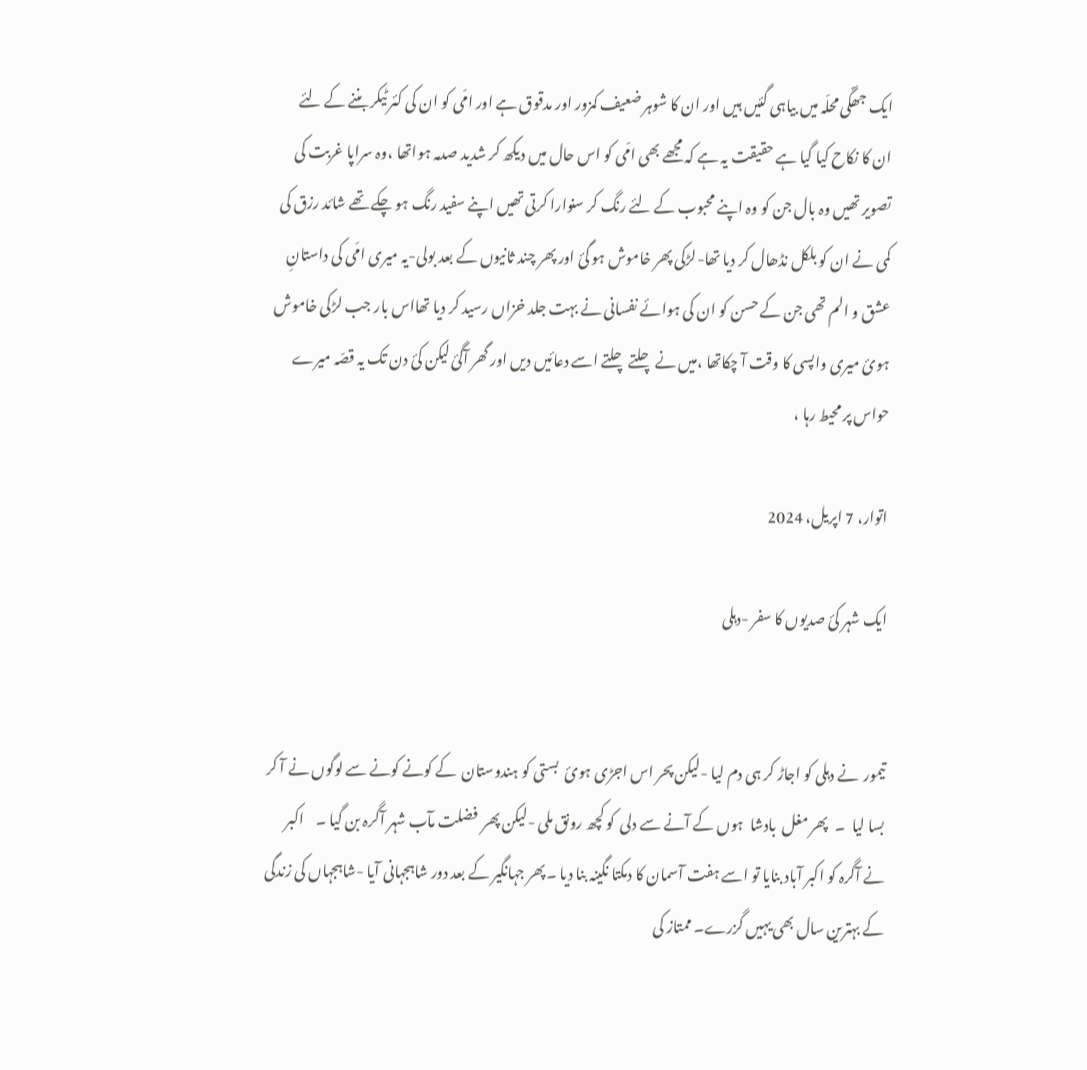ایک جھگّی محلّہ میں بیاہی گئیں ہیں اور ان کا شوہر ضعیف کمزور اور مدقوق ہے اور امّی کو ان کی کئر ٹیکر بننے کے لئے ان کا نکاح کیا گیا ہے حقیقت یہ ہے کہ مجھے بھی امّی کو اس حال میں دیکھ کر شدید صدمہ ہواتھا ،وہ سراپا غربت کی تصویر تھیں وہ بال جن کو وہ اپنے محبوب کے لئے رنگ کر سنوارا کرتی تھیں اپنے سفید رنگ ہو چکے تھے شائد رزق کی کمی نے ان کو بلکل نڈھال کر دیا تھا-لڑکی پھر خاموش ہو گئ اور پھر چند ثانیوں کے بعد بولی-یہ میری امّی کی داستانِ عشق و الم تھی جن کے حسن کو ان کی ہوائے نفسانی نے بہت جلد خزاں رسید کر دیا تھااس بار جب لڑکی خاموش ہوئ میری واپسی کا وقت آ چکاتھا ،میں نے چلتے چلتے اسے دعائیں دیں اور گھر آگئ لیکن کئ دن تک یہ قصّہ میرے حواس پر محیط رہا ،

اتوار، 7 اپریل، 2024

ایک شہر کئ صدیوں کا سفر -دہلی


تیمور  نے دہلی کو اجاڑ کر ہی دم لیا -لیکن پحر اس اجڑی ہوئ  بستی کو ہندوستان  کے کونے کونے سے لوگوں نے آ کر بسا لیا  ۔   پھر مغل  بادشا  ہوں کے آنے سے دلی  کو کچھ رونق ملی -لیکن پھر  فضلت مآب شہر آگرہ بن گیا ۔    اکبر نے آگرہ کو اکبر آباد بنایا تو اسے ہفت آسمان کا دمکتا نگینہ بنا دیا ۔پھر جہانگیر کے بعد دور شاہجہانی آیا -شاہجہاں کی زندگی کے بہترین سال بھی یہیں گزرے۔ ممتاز کی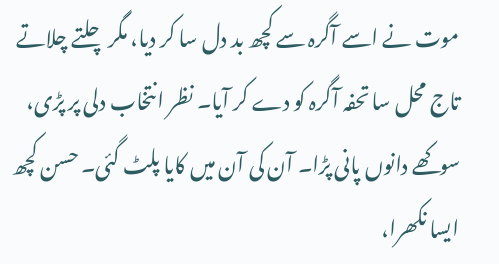موت نے اسے آگرہ سے کچھ بد دل سا کر دیا، مگر چلتے چلاتے تاج محل سا تحفہ آگرہ کو دے کر آیا۔ نظر انتخاب دلی پر پڑی، سوکھے دانوں پانی پڑا۔ آن کی آن میں کایا پلٹ گئی۔ حسن کچھ ایسا نکھرا،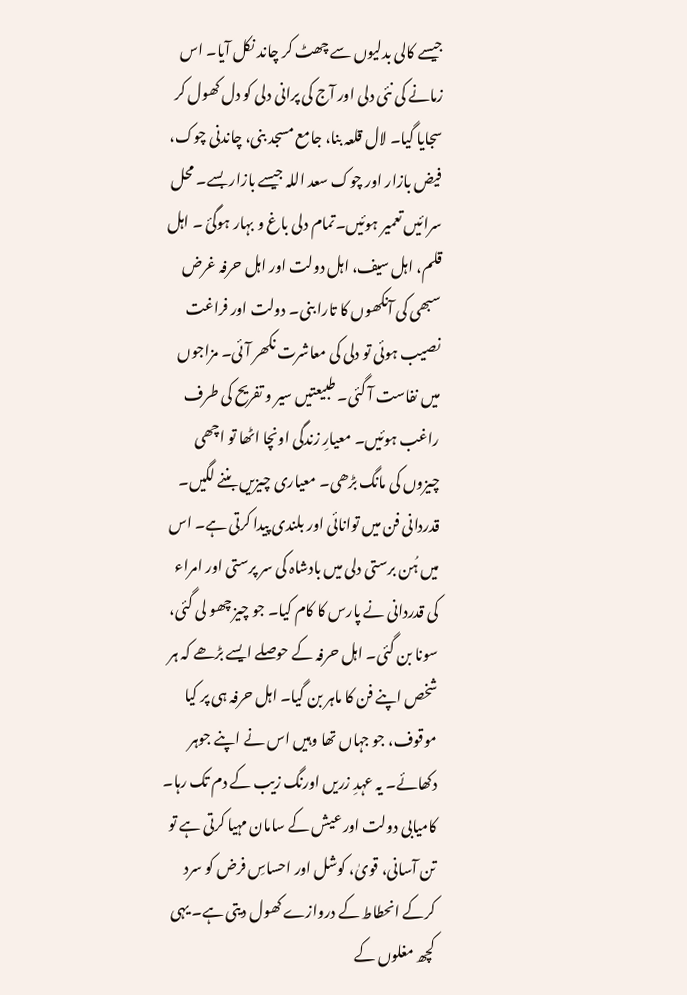جیسے کالی بدلیوں سے چھٹ کر چاند نکل آیا۔ اس زمانے کی نئی دلی اور آج کی پرانی دلی کو دل کھول کر سجایا گیا۔ لال قلعہ بنا، جامع مسجد بنی، چاندنی چوک، فیض بازار اور چوک سعد اللہ جیسے بازار بسے۔ محل سرائیں تعمیر ہوئیں۔تمام دلی باغ و بہار ہوگئ ۔ اہل قلم، اہل سیف، اہل دولت اور اہل حرفہ غرض سبھی کی آنکھوں کا تارا بنی۔ دولت اور فراغت نصیب ہوئی تو دلی کی معاشرت نکھر آئی۔ مزاجوں میں نفاست آ گئی۔ طبیعتیں سیر و تفریح کی طرف راغب ہوئیں۔ معیارِ زندگی اونچا اٹھا تو اچھی چیزوں کی مانگ بڑھی۔ معیاری چیزیں بننے لگیں۔ قدردانی فن میں توانائی اور بلندی پیدا کرتی ہے۔ اس میں ہُن برستی دلی میں بادشاہ کی سر پرستی اور امراء کی قدردانی نے پارس کا کام کیا۔ جو چیز چھو لی گئی، سونا بن گئی۔ اہل حرفہ کے حوصلے ایسے بڑھے کہ ہر شخص اپنے فن کا ماہر بن گیا۔ اہل حرفہ ہی پر کیا موقوف، جو جہاں تھا وہیں اس نے اپنے جوہر دکھائے۔ یہ عہدِ زریں اورنگ زیب کے دم تک رہا۔ کامیابی دولت اور عیش کے سامان مہیا کرتی ہے تو تن آسانی، قویٰ، کوشل اور احساسِ فرض کو سرد کرکے انحطاط کے دروازے کھول دیتی ہے۔ یہی کچھ مغلوں کے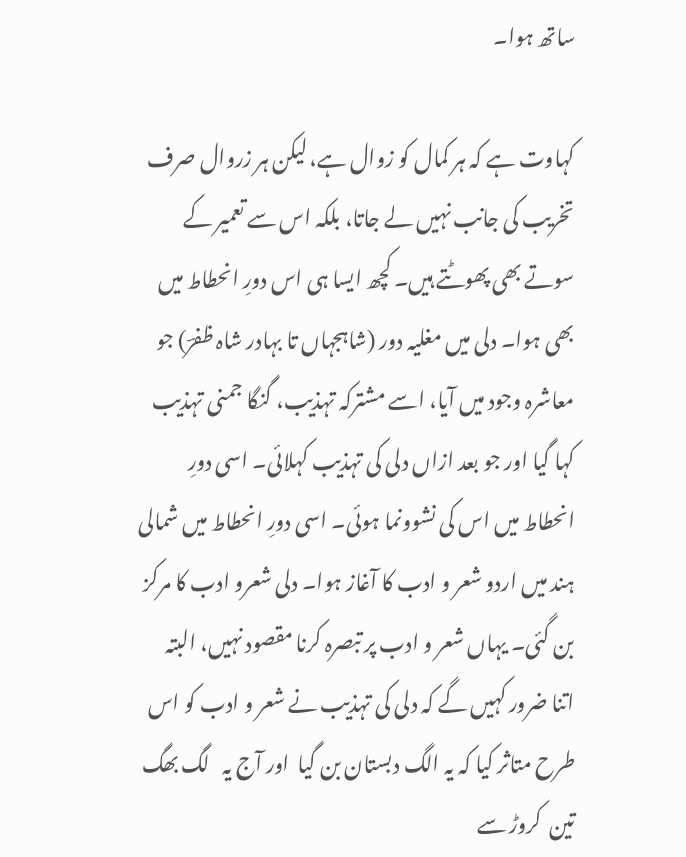ساتھ ہوا۔

کہاوت ہے کہ ہر کمال کو زوال ہے، لیکن ہر زروال صرف تخریب کی جانب نہیں لے جاتا، بلکہ اس سے تعمیر کے سوتے بھی پھوٹتے ہیں۔ کچھ ایسا ہی اس دورِ انحطاط میں بھی ہوا۔ دلی میں مغلیہ دور (شاہجہاں تا بہادر شاہ ظفرؔ) جو معاشرہ وجود میں آیا، اسے مشترکہ تہذیب، گنگا جمنی تہذیب کہا گیا اور جو بعد ازاں دلی کی تہذیب کہلائی۔ اسی دورِ انحطاط میں اس کی نشوونما ہوئی۔ اسی دورِ انحطاط میں شمالی ہند میں اردو شعر و ادب کا آغاز ہوا۔ دلی شعرو ادب کا مرکز بن گئی۔ یہاں شعر و ادب پر تبصرہ کرنا مقصود نہیں، البتہ اتنا ضرور کہیں گے کہ دلی کی تہذیب نے شعر و ادب کو اس طرح متاثر کیا کہ یہ الگ دبستان بن گیا  اور آج یہ   لگ بھگ تین  کروڑ سے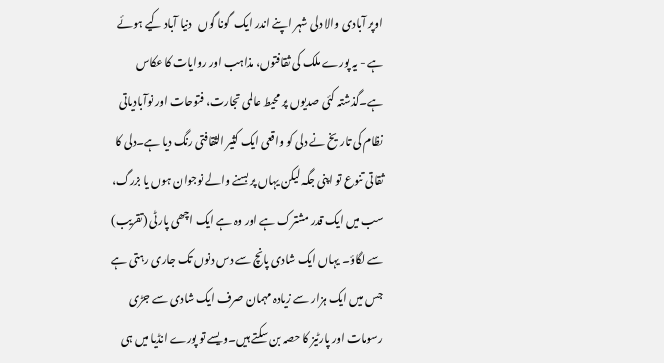اوپر آبادی والا دلی شہر اپنے اندر ایک  گونا گوں   دنیا آباد کیے ہوئے ہے - یہ پورے ملک کی ثقافتوں، مذاہب اور روایات کا عکاس ہے۔گذشتہ کئی صدیوں پر محیط عالمی تجارت، فتوحات اور نوآبادیاتی نظام کی تاریخ نے دلی کو واقعی ایک کثیر الثقافتی رنگ دیا ہے۔دلی کا ثقاتی تنوع تو اپنی جگہ لیکن یہاں پر بسنے والے نوجوان ہوں یا بزرگ، سب میں ایک قدر مشترک ہے اور وہ ہے ایک اچھی پارٹی (تقریب) سے لگاؤ۔ یہاں ایک شادی پانچ سے دس دنوں تک جاری رہتی ہے جس میں ایک ہزار سے زیادہ مہمان صرف ایک شادی سے جڑی رسومات اور پارٹیز کا حصہ بن سکتے ہیں۔ویسے تو پورے انڈیا میں ہی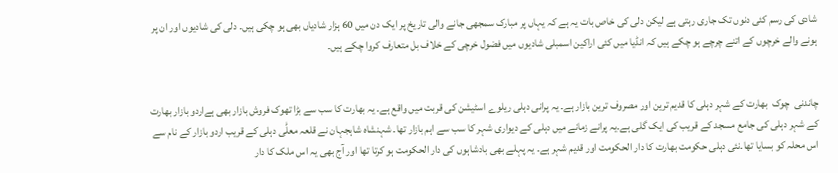شادی کی رسم کئی دنوں تک جاری رہتی ہے لیکن دلی کی خاص بات یہ ہے کہ یہاں پر مبارک سمجھی جانے والی تاریخ پر ایک دن میں 60 ہزار شادیاں بھی ہو چکی ہیں۔ دلی کی شادیوں اور ان پر ہونے والے خرچوں کے اتنے چرچے ہو چکے ہیں کہ انڈیا میں کئی اراکین اسمبلی شادیوں میں فضول خرچی کے خلاف بل متعارف کروا چکے ہیں۔


چاندنی  چوک  بھارت کے شہر دہلی کا قدیم ترین اور مصروف ترین بازار ہے۔ یہ پرانی دہلی ریلوے اسٹیشن کی قربت میں واقع ہے۔ یہ بھارت کا سب سے بڑا تھوک فروش بازار بھی ہےاردو بازار بھارت کے شہر دہلی کی جامع مسجد کے قریب کی ایک گلی ہے۔یہ پرانے زمانے میں دہلی کے دیواری شہر کا سب سے اہم بازار تھا۔ شہنشاہ شاہجہان نے قلعہ معلّٰی دہلی کے قریب اردو بازار کے نام سے اس محلہ کو بسایا تھا۔نئی دہلی حکومت بھارت کا دار الحکومت اور قدیم شہر ہے۔ یہ پہلے بھی بادشاہوں کی دار الحکومت ہو کرتا تھا اور آج بھی یہ اس ملک کا دار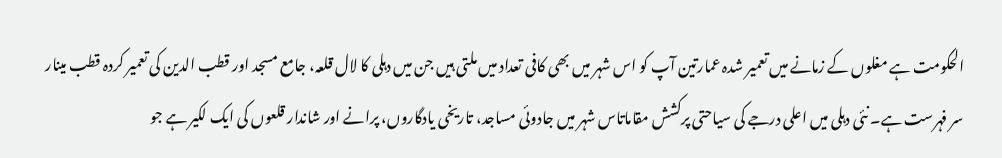الحکومت ہے مغلوں کے زمانے میں تعمیر شدہ عمارتین آپ کو اس شہر میں بھی کافی تعداد میں ملتی ہیں جن میں دہلی کا لال قلعہ، جامع مسجد اور قطب الدین کی تعمیر کردہ قطب مینار سر فہرست ہے۔ نئی دہلی میں اعلی درجے کی سیاحتی پرکشش مقاماتاس شہر میں جادوئی مساجد، تاریخی یادگاروں، پرانے اور شاندار قلعوں کی ایک لکیر ہے جو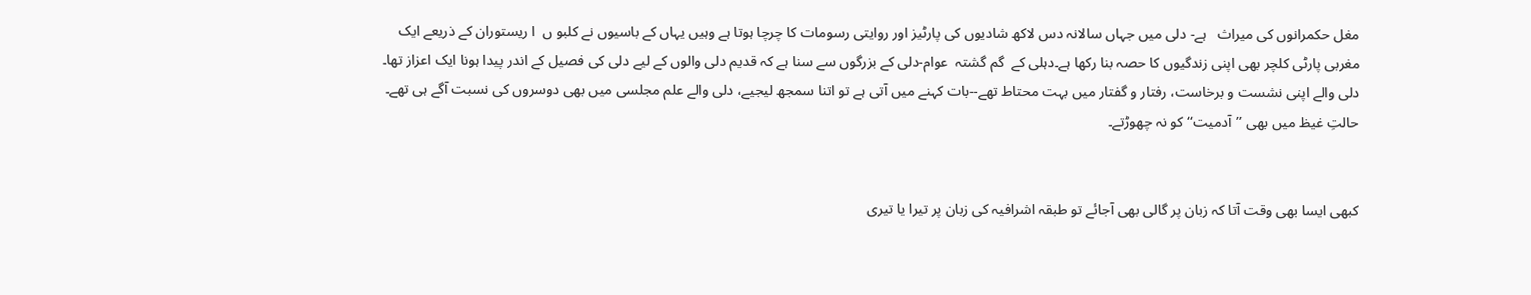مغل حکمرانوں کی میراث   ہے- دلی میں جہاں سالانہ دس لاکھ شادیوں کی پارٹیز اور روایتی رسومات کا چرچا ہوتا ہے وہیں یہاں کے باسیوں نے کلبو ں  ا ریستوران کے ذریعے ایک مغربی پارٹی کلچر بھی اپنی زندگیوں کا حصہ بنا رکھا ہے۔دہلی کے  گم گشتہ  عوام-دلی کے بزرگوں سے سنا ہے کہ قدیم دلی والوں کے لیے دلی کی فصیل کے اندر پیدا ہونا ایک اعزاز تھا۔  دلی والے اپنی نشست و برخاست، رفتار و گفتار میں بہت محتاط تھے--بات کہنے میں آتی ہے تو اتنا سمجھ لیجیے، دلی والے علم مجلسی میں بھی دوسروں کی نسبت آگے ہی تھے۔ حالتِ غیظ میں بھی ’’آدمیت‘‘ کو نہ چھوڑتے۔


کبھی ایسا بھی وقت آتا کہ زبان پر گالی بھی آجائے تو طبقہ اشرافیہ کی زبان پر تیرا یا تیری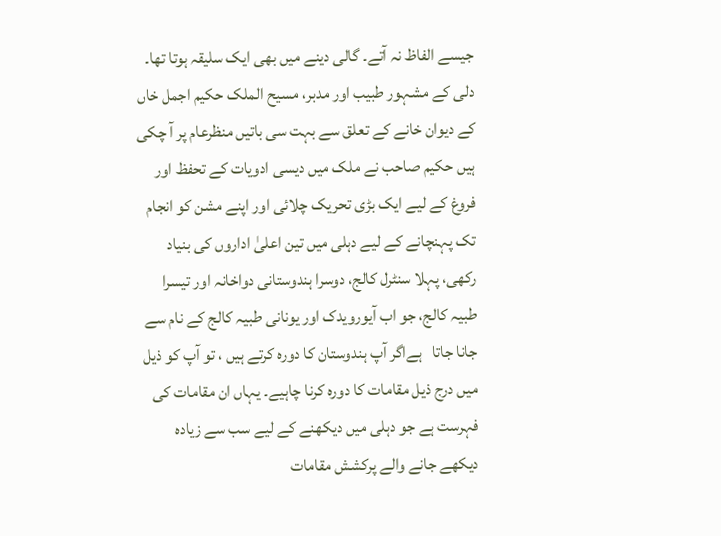جیسے الفاظ نہ آتے۔ گالی دینے میں بھی ایک سلیقہ ہوتا تھا۔ دلی کے مشہور طبیب اور مدبر، مسیح الملک حکیم اجمل خاں کے دیوان خانے کے تعلق سے بہت سی باتیں منظرعام پر آ چکی ہیں حکیم صاحب نے ملک میں دیسی ادویات کے تحفظ اور فروغ کے لیے ایک بڑی تحریک چلائی اور اپنے مشن کو انجام تک پہنچانے کے لیے دہلی میں تین اعلیٰ اداروں کی بنیاد رکھی، پہلا سنٹرل کالج، دوسرا ہندوستانی دواخانہ اور تیسرا طبیہ کالج، جو اب آیورویدک اور یونانی طبیہ کالج کے نام سے جانا جاتا   ہےاگر آپ ہندوستان کا دورہ کرتے ہیں ، تو آپ کو ذیل میں درج ذیل مقامات کا دورہ کرنا چاہیے۔ یہاں ان مقامات کی فہرست ہے جو دہلی میں دیکھنے کے لیے سب سے زیادہ دیکھے جانے والے پرکشش مقامات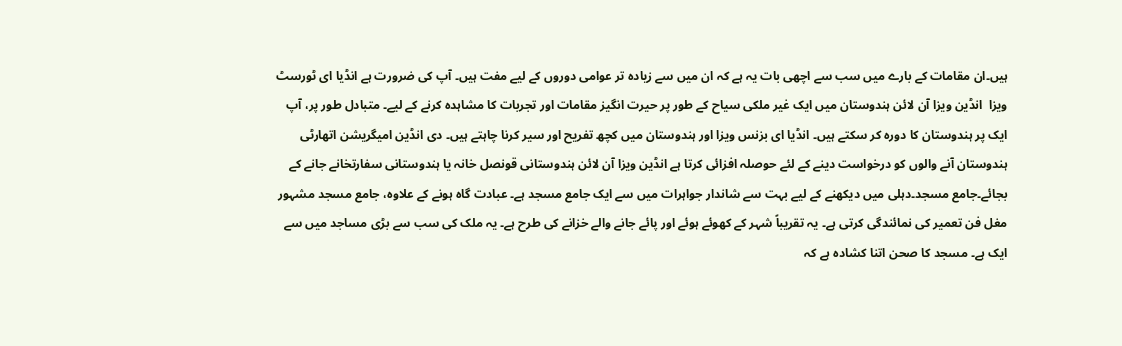ہیں۔ان مقامات کے بارے میں سب سے اچھی بات یہ ہے کہ ان میں سے زیادہ تر عوامی دوروں کے لیے مفت ہیں۔ آپ کی ضرورت ہے انڈیا ای ٹورسٹ ویزا  انڈین ویزا آن لائن ہندوستان میں ایک غیر ملکی سیاح کے طور پر حیرت انگیز مقامات اور تجربات کا مشاہدہ کرنے کے لیے۔ متبادل طور پر، آپ ایک پر ہندوستان کا دورہ کر سکتے ہیں۔ انڈیا ای بزنس ویزا اور ہندوستان میں کچھ تفریح اور سیر کرنا چاہتے ہیں۔ دی انڈین امیگریشن اتھارٹی ہندوستان آنے والوں کو درخواست دینے کے لئے حوصلہ افزائی کرتا ہے انڈین ویزا آن لائن ہندوستانی قونصل خانہ یا ہندوستانی سفارتخانے جانے کے بجائے۔جامع مسجد۔دہلی میں دیکھنے کے لیے بہت سے شاندار جواہرات میں سے ایک جامع مسجد ہے۔ عبادت گاہ ہونے کے علاوہ، جامع مسجد مشہور مغل فن تعمیر کی نمائندگی کرتی ہے۔ یہ تقریباً شہر کے کھوئے ہوئے اور پائے جانے والے خزانے کی طرح ہے۔ یہ ملک کی سب سے بڑی مساجد میں سے ایک ہے۔ مسجد کا صحن اتنا کشادہ ہے کہ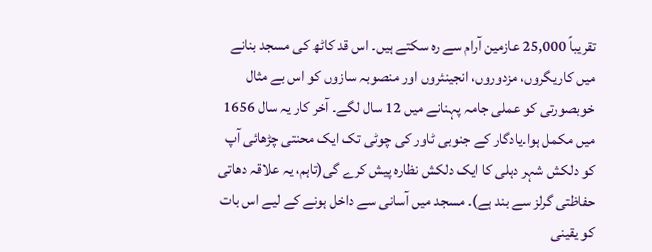تقریباً 25,000 عازمین آرام سے رہ سکتے ہیں۔ اس قد کاٹھ کی مسجد بنانے میں کاریگروں، مزدوروں، انجینئروں اور منصوبہ سازوں کو اس بے مثال خوبصورتی کو عملی جامہ پہنانے میں 12 سال لگے۔ آخر کار یہ سال 1656 میں مکمل ہوا۔یادگار کے جنوبی ٹاور کی چوٹی تک ایک محنتی چڑھائی آپ کو دلکش شہر دہلی کا ایک دلکش نظارہ پیش کرے گی(تاہم، یہ علاقہ دھاتی حفاظتی گرلز سے بند ہے)۔ مسجد میں آسانی سے داخل ہونے کے لیے اس بات کو یقینی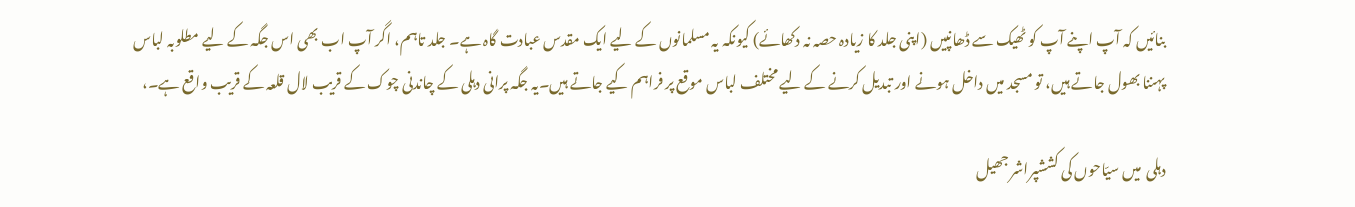بنائیں کہ آپ اپنے آپ کو ٹھیک سے ڈھانپیں (اپنی جلد کا زیادہ حصہ نہ دکھائے) کیونکہ یہ مسلمانوں کے لیے ایک مقدس عبادت گاہ ہے۔ جلد تاہم، اگر آپ اب بھی اس جگہ کے لیے مطلوبہ لباس پہننا بھول جاتے ہیں، تو مسجد میں داخل ہونے اور تبدیل کرنے کے لیے مختلف لباس موقع پر فراہم کیے جاتے ہیں۔یہ جگہ پرانی دہلی کے چاندنی چوک کے قریب لال قلعہ کے قریب واقع ہے۔،

دہلی  میں سیّاحوں کی کششپراشر جھیل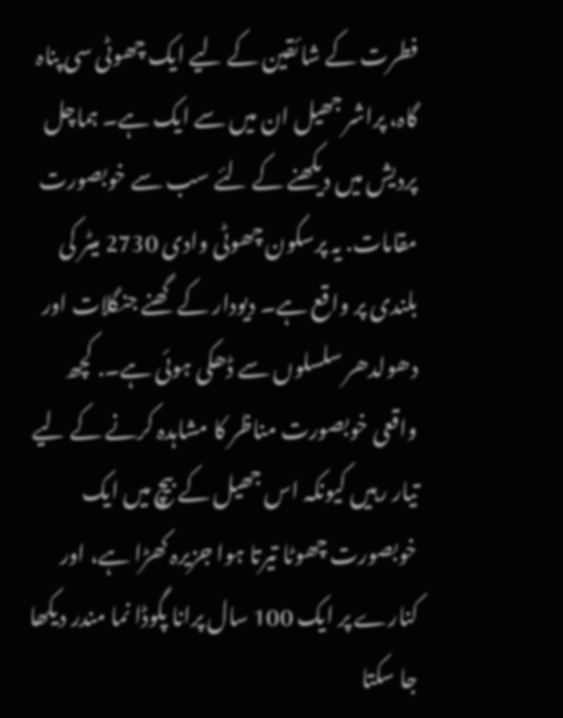فطرت کے شائقین کے لیے ایک چھوٹی سی پناہ گاہ، پراشر جھیل ان میں سے ایک ہے۔ ہماچل پردیش میں دیکھنے کے لئے سب سے خوبصورت مقامات. یہ پرسکون چھوٹی وادی 2730 میٹر کی بلندی پر واقع ہے۔ دیودار کے گھنے جنگلات اور دھولدھر سلسلوں سے ڈھکی ہوئی ہے۔. کچھ واقعی خوبصورت مناظر کا مشاہدہ کرنے کے لیے تیار رہیں کیونکہ اس جھیل کے بیچ میں ایک خوبصورت چھوٹا تیرتا ہوا جزیرہ کھڑا ہے، اور کنارے پر ایک 100 سال پرانا پگوڈا نما مندر دیکھا جا سکتا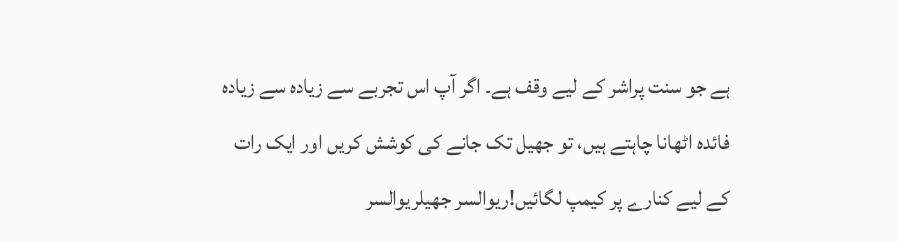ہے جو سنت پراشر کے لیے وقف ہے۔ اگر آپ اس تجربے سے زیادہ سے زیادہ فائدہ اٹھانا چاہتے ہیں، تو جھیل تک جانے کی کوشش کریں اور ایک رات کے لیے کنارے پر کیمپ لگائیں!ریوالسر جھیلریوالسر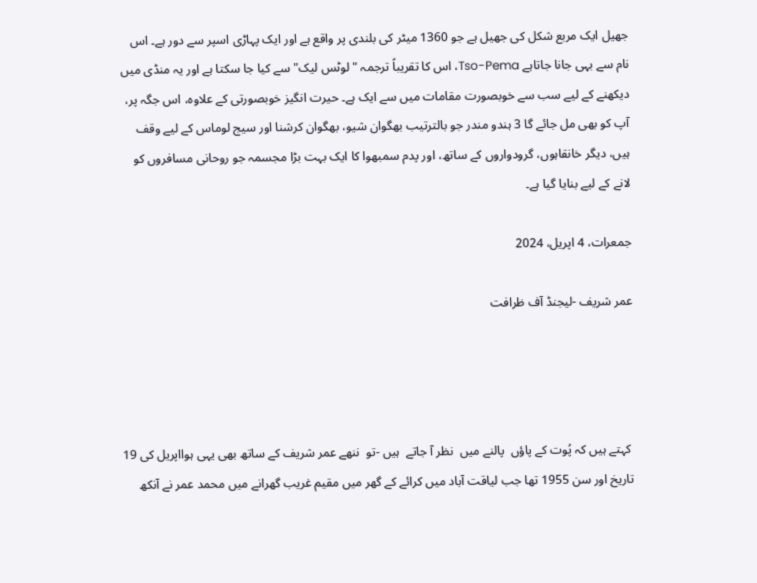جھیل ایک مربع شکل کی جھیل ہے جو 1360 میٹر کی بلندی پر واقع ہے اور ایک پہاڑی اسپر سے دور ہے۔ اس نام سے بہی جانا جاتاہے Tso-Pema، اس کا تقریباً ترجمہ "لوٹس لیک" سے کیا جا سکتا ہے اور یہ منڈی میں دیکھنے کے لیے سب سے خوبصورت مقامات میں سے ایک ہے۔ حیرت انگیز خوبصورتی کے علاوہ، اس جگہ پر، آپ کو بھی مل جائے گا 3 ہندو مندر جو بالترتیب بھگوان شیو، بھگوان کرشنا اور سیج لوماس کے لیے وقف ہیں، دیگر خانقاہوں، گرودواروں کے ساتھ، اور پدم سمبھوا کا ایک بہت بڑا مجسمہ جو روحانی مسافروں کو لانے کے لیے بنایا گیا ہے۔

جمعرات، 4 اپریل، 2024

عمر شریف -لیجنڈ آف ظرافت




 کہتے ہیں کہ پُوت کے پاؤں  پالنے میں  نظر آ جاتے  ہیں -تو  ننھے عمر شریف کے ساتھ بھی یہی ہوااپریل کی 19 تاریخ اور سن 1955 تھا جب لیاقت آباد میں کرائے کے گھر میں مقیم غریب گھرانے میں محمد عمر نے آنکھ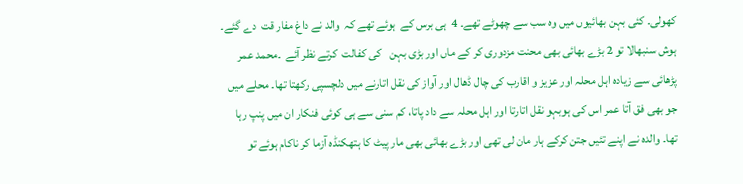کھولی۔ کئی بہن بھائیوں میں وہ سب سے چھوٹے تھے۔ 4  ہی برس کے  ہوئے تھے کہ  والد نے داغ مفار قت  دے گئے۔ ہوش سنبھالا تو 2 بڑے بھائی بھی محنت مزدوری کر کے ماں اور بڑی بہن   کی کفالت  کرتے نظر آئے  ۔محمد عمر پڑھائی سے زیادہ اہل محلہ اور عزیز و اقارب کی چال ڈھال اور آواز کی نقل اتارنے میں دلچسپی رکھتا تھا۔ محلے میں جو بھی فق آتا عمر اس کی ہوبہو نقل اتارتا اور اہل محلہ سے داد پاتا، کم سنی سے ہی کوئی فنکار ان میں پنپ رہا تھا۔ والدہ نے اپنے تئیں جتن کرکے ہار مان لی تھی اور بڑے بھائی بھی مار پیٹ کا ہتھکنڈہ آزما کر ناکام ہوئے تو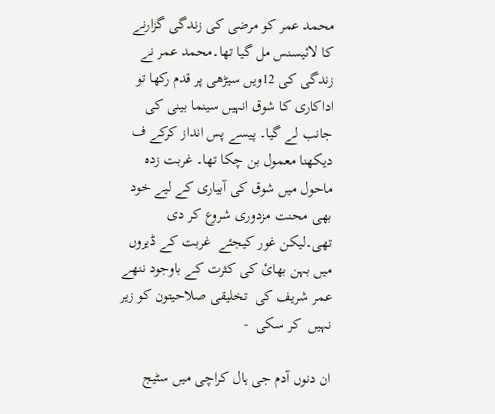محمد عمر کو مرضی کی زندگی گزارنے کا لائیسنس مل گیا تھا۔محمد عمر نے زندگی کی 12ویں سیڑھی پر قدم رکھا تو اداکاری کا شوق انہیں سینما بینی کی جانب لے گیا۔ پیسے پس انداز کرکے ف دیکھنا معمول بن چکا تھا۔ غربت زدہ ماحول میں شوق کی آبیاری کے لیے خود بھی محنت مزدوری شروع کر دی تھی۔لیکن غور کیجئے  غربت کے ڈیروں میں بہن بھائ کی کثرت کے باوجود ننھے عمر شریف کی  تخلیقی صلاحیتون کو زیر نہیں  کر سکی  -

ان دنوں آدم جی ہال کراچی میں سٹیج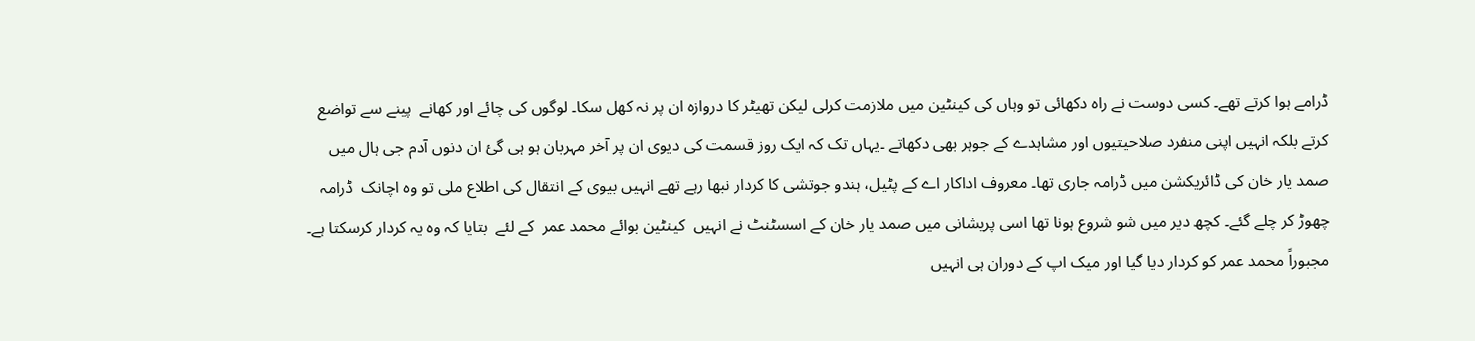ڈرامے ہوا کرتے تھے۔ کسی دوست نے راہ دکھائی تو وہاں کی کینٹین میں ملازمت کرلی لیکن تھیٹر کا دروازہ ان پر نہ کھل سکا۔ لوگوں کی چائے اور کھانے  پینے سے تواضع کرتے بلکہ انہیں اپنی منفرد صلاحیتیوں اور مشاہدے کے جوہر بھی دکھاتے ۔یہاں تک کہ ایک روز قسمت کی دیوی ان پر آخر مہربان ہو ہی گئ ان دنوں آدم جی ہال میں صمد یار خان کی ڈائریکشن میں ڈرامہ جاری تھا۔ معروف اداکار اے کے پٹیل، ہندو جوتشی کا کردار نبھا رہے تھے انہیں بیوی کے انتقال کی اطلاع ملی تو وہ اچانک  ڈرامہ چھوڑ کر چلے گئے۔ کچھ دیر میں شو شروع ہونا تھا اسی پریشانی میں صمد یار خان کے اسسٹنٹ نے انہیں  کینٹین بوائے محمد عمر  کے لئے  بتایا کہ وہ یہ کردار کرسکتا ہے۔ مجبوراً محمد عمر کو کردار دیا گیا اور میک اپ کے دوران ہی انہیں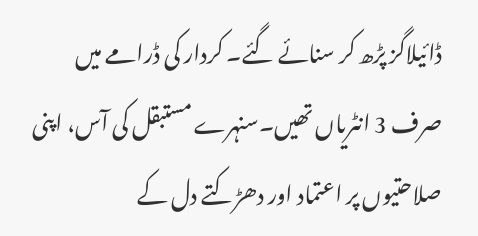ڈائیلاگز پڑھ کر سنائے گئے۔ کردار کی ڈرامے میں صرف 3 انٹریاں تھیں۔سنہرے مستبقل کی آس، اپنی صلاحتیوں پر اعتماد اور دھڑکتے دل کے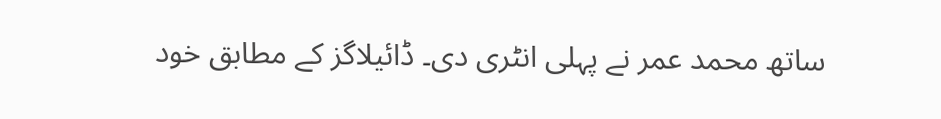ساتھ محمد عمر نے پہلی انٹری دی۔ ڈائیلاگز کے مطابق خود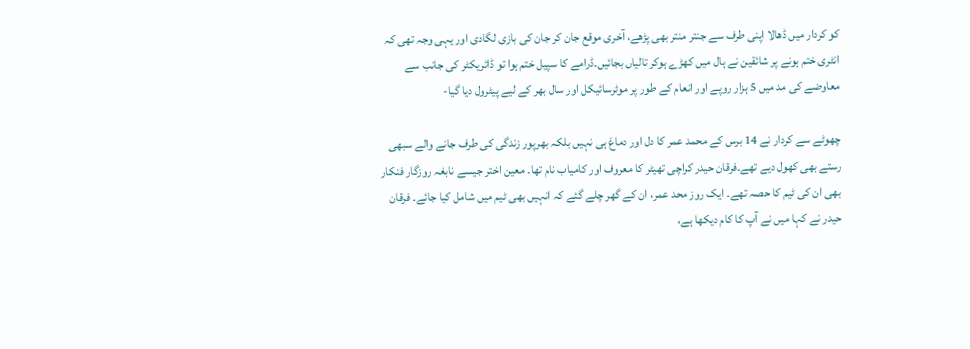کو کردار میں ڈھالا اپنی طرف سے جنتر منتر بھی پڑھے، آخری موقع جان کر جان کی بازی لگادی اور یہی وجہ تھی کہ انٹری ختم ہونے پر شائقین نے ہال میں کھڑے ہوکر تالیاں بجائیں۔ڈرامے کا سپیل ختم ہوا تو ڈائریکٹر کی جانب سے معاوضے کی مد میں 5 ہزار روپے اور انعام کے طور پر موٹرسائیکل اور سال بھر کے لیے پیٹرول دیا گیا-

چھوٹے سے کردار نے 14 برس کے محمد عمر کا دل اور دماغ ہی نہیں بلکہ بھرپور زندگی کی طرف جانے والے سبھی رستے بھی کھول دیے تھے۔فرقان حیدر کراچی تھیٹر کا معروف اور کامیاب نام تھا۔ معین اختر جیسے نابغہ روزگار فنکار بھی ان کی ٹیم کا حصہ تھے۔ ایک روز محد عمر، ان کے گھر چلے گئے کہ انہیں بھی ٹیم میں شامل کیا جائے۔ فرقان حیدر نے کہا میں نے آپ کا کام دیکھا ہے،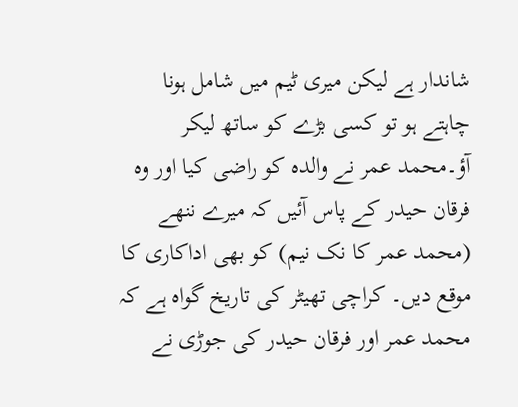شاندار ہے لیکن میری ٹیم میں شامل ہونا چاہتے ہو تو کسی بڑے کو ساتھ لیکر آؤ۔محمد عمر نے والدہ کو راضی کیا اور وہ فرقان حیدر کے پاس آئیں کہ میرے ننھے (محمد عمر کا نک نیم) کو بھی اداکاری کا موقع دیں۔ کراچی تھیٹر کی تاریخ گواہ ہے کہ محمد عمر اور فرقان حیدر کی جوڑی نے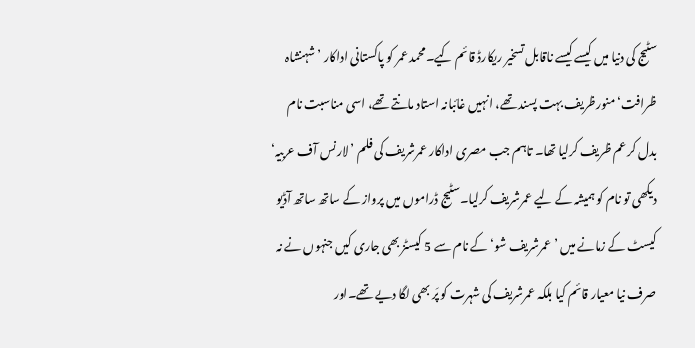سٹیج کی دنیا میں کیسے کیسے ناقابل تسخیر ریکارڈ قائم کیے۔محمد عمر کو پاکستانی اداکار ’شہنشاہ ظرافت‘ منورظریف بہت پسند تھے، انہیں غائبانہ استاد مانتے تھے، اسی مناسبت نام بدل کر عم ظریف کرلیا تھا۔ تاہم جب مصری اداکار عمرشریف کی فلم ’لارنس آف عربیہ‘ دیکھی تو نام کو ہمیشہ کے لیے عمرشریف کرلیا۔سٹیج ڈراموں میں پرواز کے ساتھ ساتھ آڈیو کیسٹ کے زمانے میں ’عمرشریف شو‘ کے نام سے 5 کیسٹز بھی جاری کیں جنہوں نے نہ صرف نیا معیار قائم کیا بلکہ عمرشریف کی شہرت کو پَر بھی لگا دیے تھے۔اور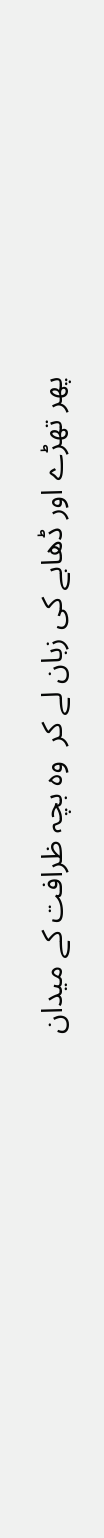پھر تھڑے اور ڈھابے کی زبان لے کر  وہ بچہ ظرافت کے میدان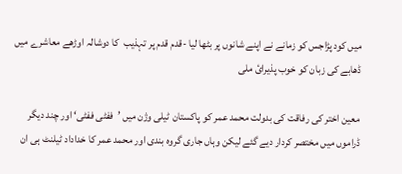میں کود پڑاجس کو زمانے نے اپنے شانوں پر بٹھا لیا -قدم قدم پر تہذیب  کا دوشالہ اوڑھے معاشرے میں ڈھابے کی زبان کو خوب پذیرائ ملی

معین اختر کی رفاقت کی بدولت محمد عمر کو پاکستان ٹیلی وژن میں ’ففٹی ففٹی‘ اور چند دیگر ڈراموں میں مختصر کردار دیے گئے لیکن وہاں جاری گروہ بندی اور محمد عمر کا خداداد ٹیلنٹ ہی ان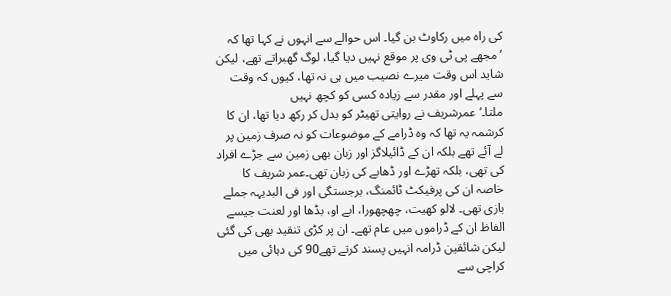کی راہ میں رکاوٹ بن گیا۔ اس حوالے سے انہوں نے کہا تھا کہ ’مجھے پی ٹی وی پر موقع نہیں دیا گیا، لوگ گھبراتے تھے، لیکن شاید اس وقت میرے نصیب میں ہی نہ تھا، کیوں کہ وقت سے پہلے اور مقدر سے زیادہ کسی کو کچھ نہیں ملتا۔‘عمرشریف نے روایتی تھیٹر کو بدل کر رکھ دیا تھا، ان کا کرشمہ یہ تھا کہ وہ ڈرامے کے موضوعات کو نہ صرف زمین پر لے آئے تھے بلکہ ان کے ڈائیلاگز اور زبان بھی زمین سے جڑے افراد کی تھی، بلکہ تھڑے اور ڈھابے کی زبان تھی۔عمر شریف کا خاصہ ان کی پرفیکٹ ٹائمنگ، برجستگی اور فی البدیہہ جملے بازی تھی۔ لالو کھیت، چھچھورا، ابے او، بڈھا اور لعنت جیسے الفاظ ان کے ڈراموں میں عام تھے۔ ان پر کڑی تنقید بھی کی گئی لیکن شائقین ڈرامہ انہیں پسند کرتے تھے90 کی دہائی میں کراچی سے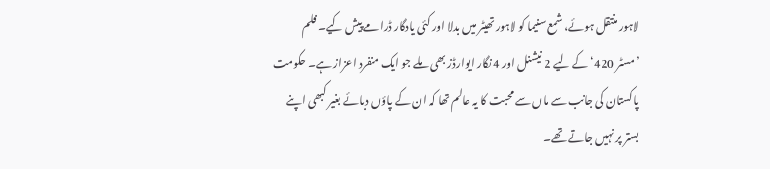لاہور منتقل ہوئے، شمع سنیما کو لاہور تھیٹر میں بدلا اور کئی یادگار ڈرامے پیش کیے۔ فلم ’مسٹر 420‘ کے لیے 2 نیشنل اور 4 نگار ایوارڈز بھی ملے جو ایک منفرد اعزاز ہے۔ حکومت پاکستان کی جانب سے ماں سے محبت کا یہ عالم تھا کہ ان کے پاؤں دبائے بغیر کبھی اپنے بستر پر نہیں جاتے تھے۔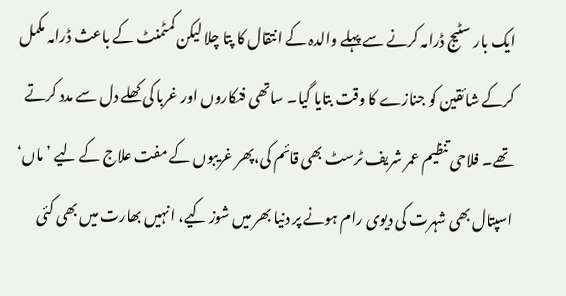ایک بار سٹیج ڈرامہ کرنے سے پہلے والدہ کے انتقال کا پتا چلا لیکن کمٹمنٹ کے باعث ڈرامہ مکمل کرکے شائقین کو جنازے کا وقت بتایا گیا۔ ساتھی فنکاروں اور غربا کی کھلے دل سے مدد کرتے تھے۔ فلاحی تنظیم عمر شریف ٹرسٹ بھی قائم کی،پھر غریبوں کے مفت علاج کے لیے ’ماں‘ اسپتال بھی شہرت کی دیوی رام ہونے پر دنیا بھر میں شوز کیے، انہیں بھارت میں بھی کئی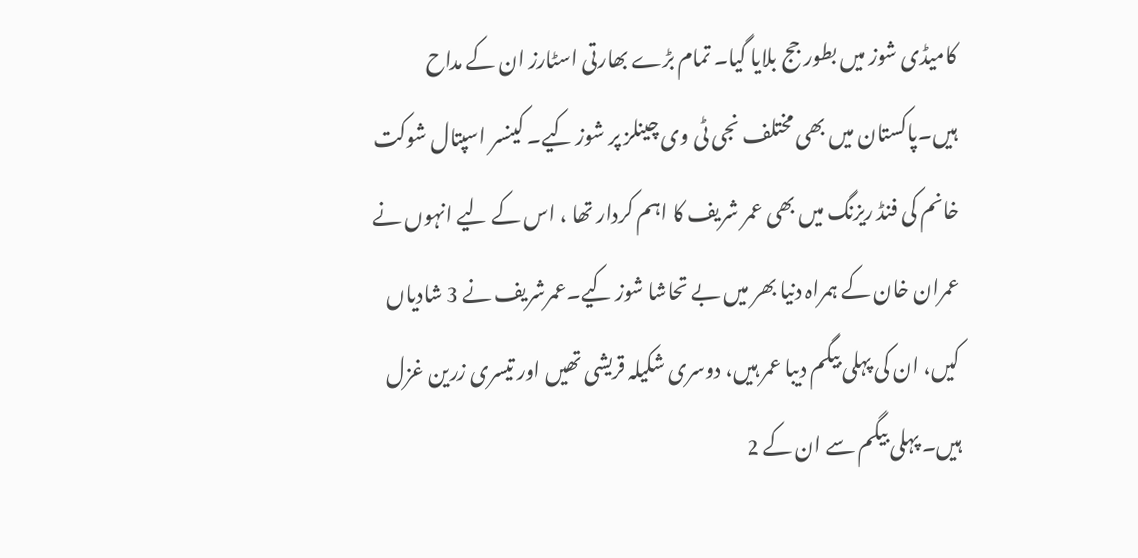کامیڈی شوز میں بطور جج بلایا گیا۔ تمام بڑے بھارتی اسٹارز ان کے مداح ہیں۔پاکستان میں بھی مختلف نجی ٹی وی چینلز پر شوز کیے۔ کینسر اسپتال شوکت خانم کی فنڈ ریزنگ میں بھی عمر شریف کا اہم کردار تھا ، اس کے لیے انہوں نے عمران خان کے ہمراہ دنیا بھر میں بے تحاشا شوز کیے۔عمرشریف نے 3 شادیاں کیں، ان کی پہلی بیگم دیبا عمر ہیں، دوسری شکیلہ قریشی تھیں اور تیسری زرین غزل ہیں۔ پہلی بیگم سے ان کے 2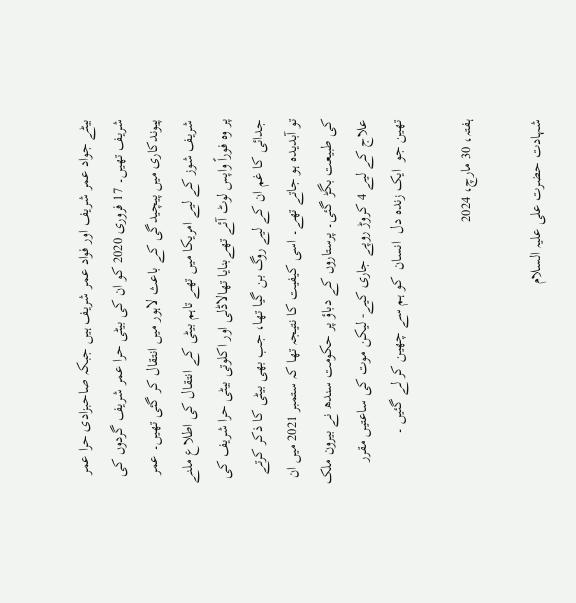بیٹے جواد عمر شریف اور فواد عمر شریف ہیں جبکہ صاحبزادی حرا عمر شریف تھیں۔ 17 فروری 2020 کو ان کی بیٹی حرا عمر شریف گردوں کی پیوندکاری میں پیچیدگی کے باعث لاہور میں انتقال کر گئی تھیں۔ عمر شریف شوز کے لیے امریکا میں تھے تاہم بیٹی کے انتقال کی اطلاع ملنے پر وہ فوراً واپس لوٹ آئے تھےبنایا تھالاڈلی اور اکلوتی بیٹی حرا شریف کی جدائی کا غم ان کے لیے روگ بن گیا تھا، جب بھی بیٹی کا ذکر کرتے تو آبدیدہ ہو جاتے تھے۔ اسی کیفیت کا نتیجہ تھا کہ ستمبر 2021 میں ان کی طبیعت بگڑ گئی۔ پرستاروں کے دباؤ پر حکومت سندھ نے بیرون ملک علاج کے لیے 4 کروڑ روپے جاری کیے- لیکن موت کی ساعتیں مقرر تھین جو  ایک زندہ دل  انسان  کو ہم سے چھین کر لے گئیں ۔

ہفتہ، 30 مارچ، 2024

شہادت حضرت علی علیہ السلام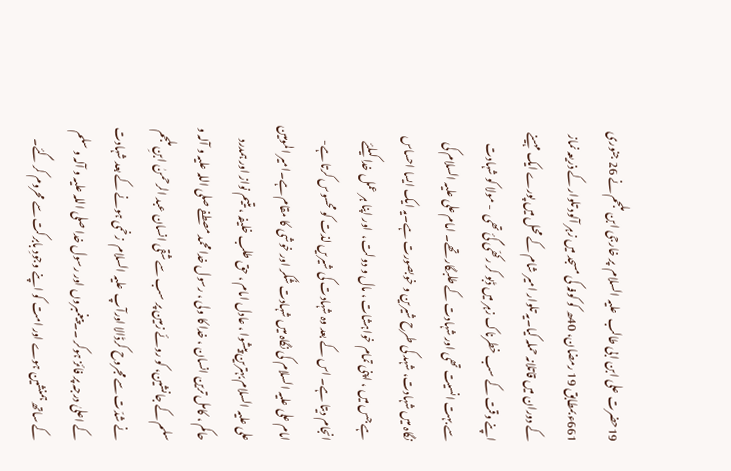19حضرت  علی ابن ابی طالب  علیہ السلام  پر خارجی ابن ملجم نے 26 جنوری 661ء بمطابق 19 رمضان، 40ھ کو کوفہ کی مسجد میں زہر آلود تلوار کے ذریعہ نماز کے دوران میں قاتلانہ حملہ کیا۔یہ تلوار امیر شام کے محل میں پورے ایک مہینے اپنے وقت کے سب خطرناک زہر میں ڈبو کر رکھّی گئ تھی  - مولا کو شہادت سے بہت انسیت تھی اور شہادت کے طلبگار تھے۔ امام علی علیہ السلام کی نگاہ میں شہادت، شہد کی طرح شیرین و خوبصورت ہے۔یہ ایک ایسا احساس ہے جس میں ، اپنی تمام خواہشات ، مال و دولت،  اور اپنا ہر عمل خدا کیلئے انجام دیتا ہے۔ اس کے بعد وہ شہادت کی شیریں لذت کو محسوس کرتا ہے-امام علی علیہ السلام کی نگاہ میں شہادت شُکر اور خوشی کا مقام ہے۔امیر المومین علی علیہ السلام بہترین پیشوا ، عادل امام ، حق طلب خلیفہ ، یتیم نواز اور ہمدرد حاکم ، کامل ترین انسان ، خدا کا ولی ، رسول خدا محمد مصطفے صلی اللہ علیہ و آلہ و سلم کے جانشین، کو روئے زمین پر سب سے شقی انسان عبد الرحمنٰ ابنِ ملجم نے شدّت سے مجروح کرڈالا اورآپ  علیہ السلام  زخمی ہونے کے بعد شہادت کے اعلیٰ درجہ پر فائز ہوکر ۔۔پیغمبروں اور رسول خدا صلی اللہ علیہ و آلہ و سلم کے ساتھ ہمنشین ہوے اور امت کو اپنے وجودِ بابرکت سے محروم کر گئے۔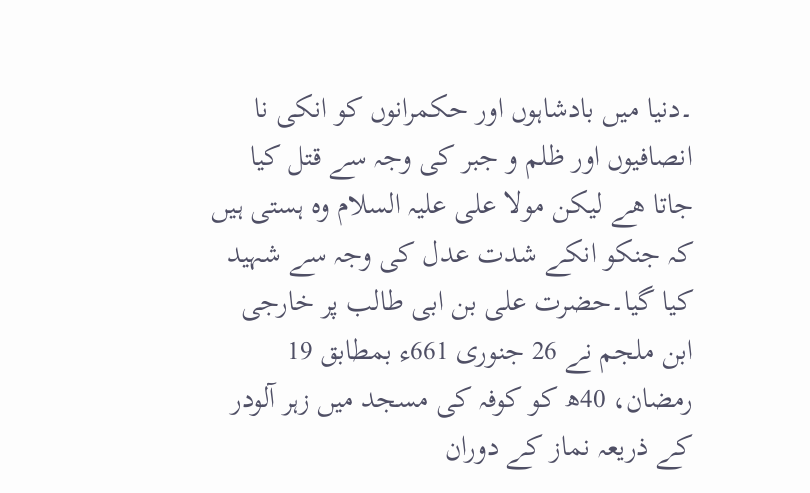۔دنیا میں بادشاہوں اور حکمرانوں کو انکی نا انصافیوں اور ظلم و جبر کی وجہ سے قتل کیا جاتا ھے لیکن مولا علی علیہ السلام وہ ہستی ہیں کہ جنکو انکے شدت عدل کی وجہ سے شہید کیا گیا۔حضرت علی بن ابی طالب پر خارجی ابن ملجم نے 26 جنوری 661ء بمطابق 19 رمضان، 40ھ کو کوفہ کی مسجد میں زہر آلودر کے ذریعہ نماز کے دوران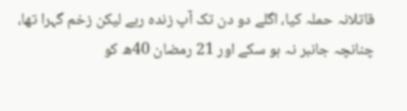قاتلانہ حملہ کیا، اگلے دو دن تک آپ زندہ رہے لیکن زخم گہرا تھا، چنانچہ جانبر نہ ہو سکے اور 21 رمضان 40ھ کو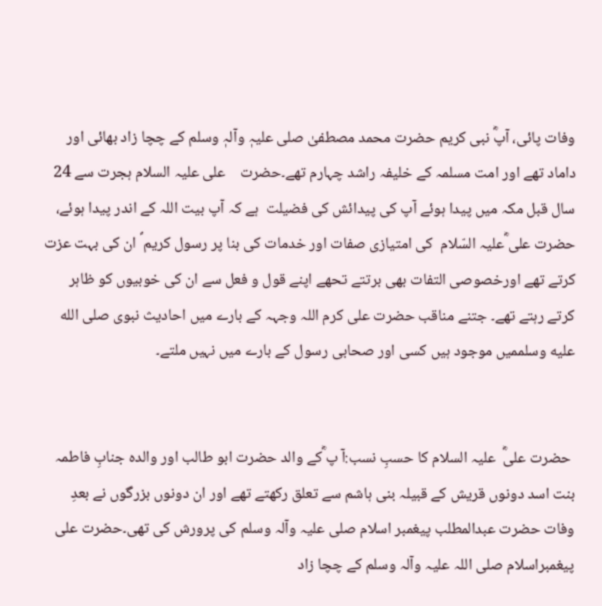وفات پائی، آپؓ نبی کریم حضرت محمد مصطفیٰ صلی علیہٖ وآلہٖ وسلم کے چچا زاد بھائی اور داماد تھے اور امت مسلمہ کے خلیفہ راشد چہارم تھے۔حضرت    علی علیہ السلام ہجرت سے 24 سال قبل مکہ میں پیدا ہوئے آپ کی پیدائش کی فضیلت  ہے کہ آپ بیت اللہ کے اندر پیدا ہوئے، حضرت علی ؓعلیہ السّلام  کی امتیازی صفات اور خدمات کی بنا پر رسول کریم ؐ ان کی بہت عزت کرتے تھے اورخصوصی التفات بھی برتتے تحھے اپنے قول و فعل سے ان کی خوبیوں کو ظاہر کرتے رہتے تھے۔ جتنے مناقب حضرت علی کرم اللہ وجہہ کے بارے میں احادیث نبوی صلى الله عليه وسلممیں موجود ہیں کسی اور صحابی رسول کے بارے میں نہیں ملتے۔


 حضرت علیؓ  علیہ السلام کا حسبِ نسب:آ پ ؓکے والد حضرت ابو طالب اور والدہ جنابِ فاطمہ بنت اسد دونوں قریش کے قبیلہ بنی ہاشم سے تعلق رکھتے تھے اور ان دونوں بزرگوں نے بعدِ وفات حضرت عبدالمطلب پیغمبر اسلام صلی علیہ وآلہ وسلم کی پرورش کی تھی۔حضرت علی پیغمبراسلام صلی اللہ علیہ وآلہ وسلم کے چچا زاد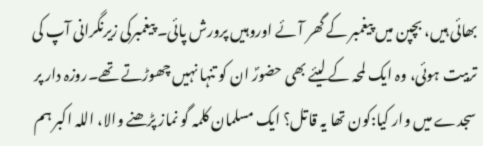بھائی ہیں، بچپن میں پیغمبر کے گھر آئے اوروہیں پرورش پائی۔ پیغمبرکی زیرنگرانی آپ کی تربیت ہوئی، وہ ایک لمحہ کے لیئے بھی حضورؐ ان کو تنہا نہیں چھوڑتے تھے۔روزہ دار پر سجدے میں وار کیا:کون تھا یہ قاتل؟ ایک مسلمان کلمہ گو نماز پڑھنے والا، اللہ اکبر ہم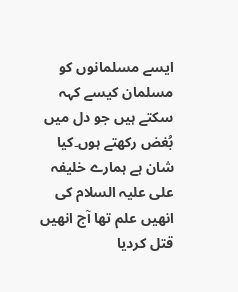ایسے مسلمانوں کو مسلمان کیسے کہہ سکتے ہیں جو دل میں بُغض رکھتے ہوں۔کیا شان ہے ہمارے خلیفہ علی علیہ السلام کی انھیں علم تھا آج انھیں قتل کردیا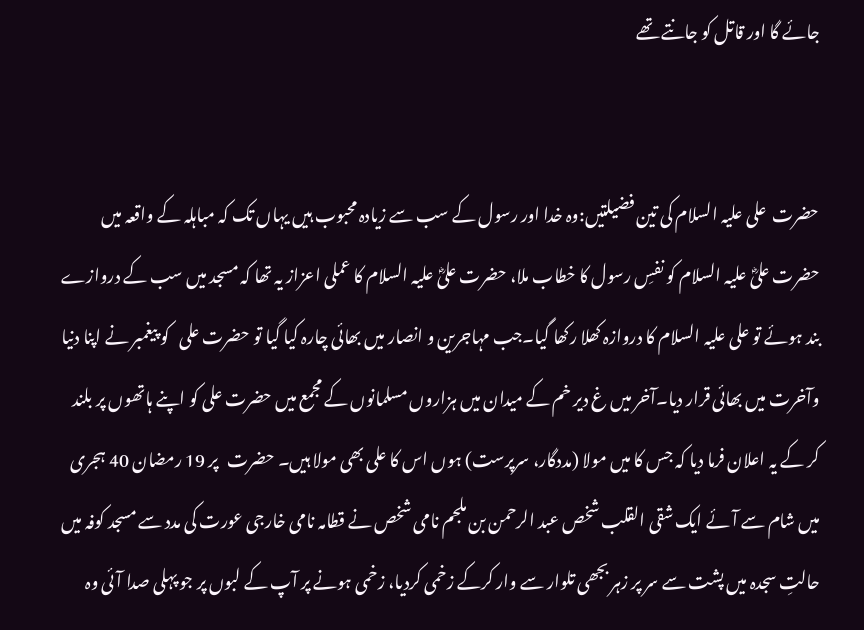جائے گا اور قاتل کو جانتے تھے


حضرت  علی علیہ السلام کی تین فضیلتیں:وہ خدا اور رسول کے سب سے زیادہ محبوب ہیں یہاں تک کہ مباہلہ کے واقعہ میں حضرت علیؓ علیہ السلام کو نفسِ رسول کا خطاب ملا، حضرت علیؓ علیہ السلام کا عملی اعزاز یہ تھا کہ مسجد میں سب کے دروازے بند ہوئے تو علی علیہ السلام کا دروازہ کھلا رکھا گیا۔جب مہاجرین و انصار میں بھائی چارہ کیا گیا تو حضرت علی   کو پیغمبر نے اپنا دنیا وآخرت میں بھائی قرار دیا۔آخر میں غ دیر خم کے میدان میں ہزاروں مسلمانوں کے مجمع میں حضرت علی کو اپنے ہاتھوں پر بلند کر کے یہ اعلان فرما دیا کہ جس کا میں مولا (مددگار، سرپرست) ہوں اس کا علی بھی مولا ہیں۔ حضرت   پر 19 رمضان 40 ہجری میں شام سے آئے ایک شقی القلب شخص عبد الرحمن بن ملجم نامی شخص نے قطامہ نامی خارجی عورت کی مدد سے مسجد کوفہ میں حالتِ سجدہ میں پشت سے سر پر زہر بجھی تلوار سے وار کرکے زخمی کردیا، زخمی ہونے پر آپ کے لبوں پر جو پہلی صدا آئی وہ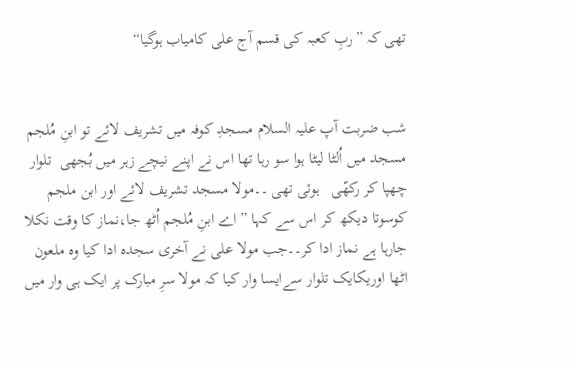تھی کہ ”ربِ کعبہ کی قسم آج علی کامیاب ہوگیا“


شب ضربت آپ علیہ السلام مسجدِ کوفہ میں تشریف لائے تو ابنِ مُلجم مسجد میں اُلٹا لیٹا ہوا سو رہا تھا اس نے اپنے نیچے زہر میں بُجھی  تلوار چھپا کر رکھّی   ہوئی تھی ۔۔مولا مسجد تشریف لائے اور ابن ملجم کوسوتا دیکھ کر اس سے کہا ”اے ابنِ مُلجم اُٹھ جا،نماز کا وقت نکلا جارہا ہے نماز ادا کر۔۔جب مولا علی نے آخری سجدہ ادا کیا وہ ملعون اٹھا اوریکایک تلوار سےایسا وار کیا کہ مولا سرِ مبارک پر ایک ہی وار میں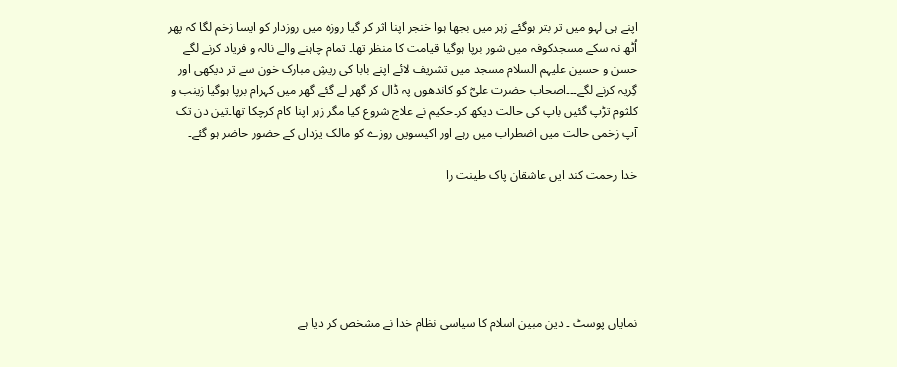اپنے ہی لہو میں تر بتر ہوگئے زہر میں بجھا ہوا خنجر اپنا اثر کر گیا روزہ میں روزدار کو ایسا زخم لگا کہ پھر اُٹھ نہ سکے مسجدکوفہ میں شور برپا ہوگیا قیامت کا منظر تھا۔ تمام چاہنے والے نالہ و فریاد کرنے لگے حسن و حسین علیہم السلام مسجد میں تشریف لائے اپنے بابا کی ریشِ مبارک خون سے تر دیکھی اور گِریہ کرنے لگے۔۔۔اصحاب حضرت علیؓ کو کاندھوں پہ ڈال کر گھر لے گئے گھر میں کہرام برپا ہوگیا زینب و کلثوم تڑپ گئیں باپ کی حالت دیکھ کر۔حکیم نے علاج شروع کیا مگر زہر اپنا کام کرچکا تھا۔تین دن تک آپ زخمی حالت میں اضطراب میں رہے اور اکیسویں روزے کو مالک یزداں کے حضور حاضر ہو گئے۔

خدا رحمت کند ایں عاشقان پاک طینت را






نمایاں پوسٹ ۔ دین مبین اسلام کا سیاسی نظام خدا نے مشخص کر دیا ہے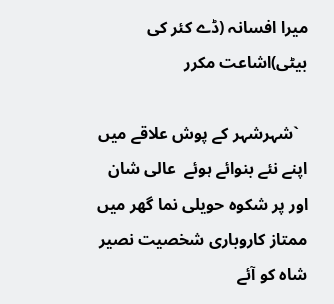میرا افسانہ (ڈے کئر کی بیٹی)اشاعت مکرر

  `شہرشہر کے پوش علاقے میں اپنے نئے بنوائے ہوئے  عالی شان اور پر شکوہ حویلی نما گھر میں  ممتاز کاروباری شخصیت نصیر شاہ کو آئے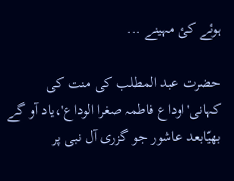ہوئے کئ مہینے ...

حضرت عبد المطلب کی منت کی کہانی'اوداع فاطمہ صغرا الوداع'،یاد آو گے بھیّابعد عاشور جو گزری آل نبی پر